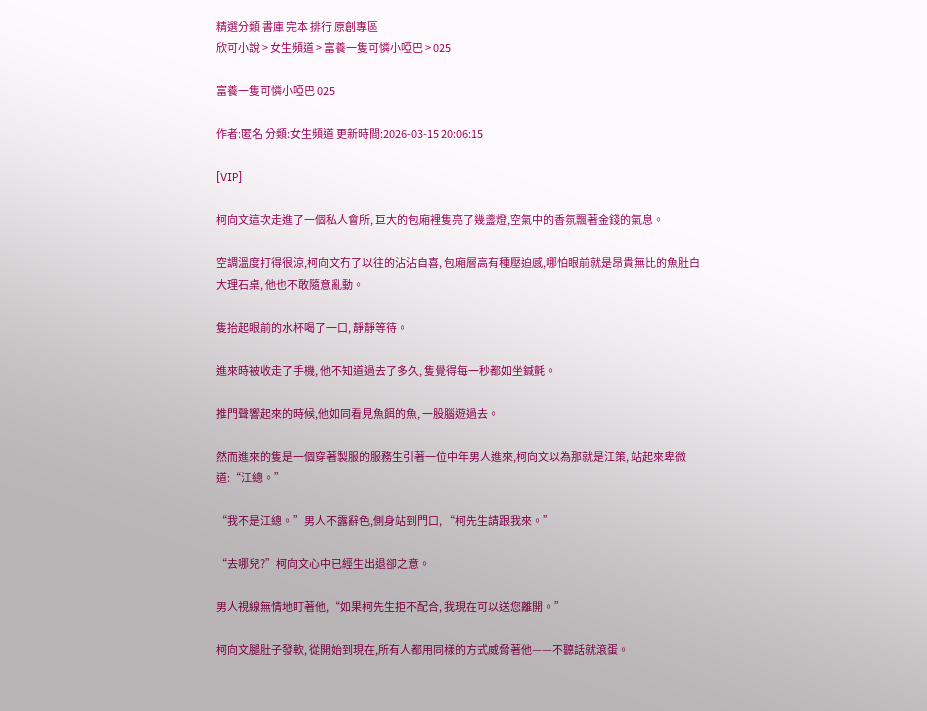精選分類 書庫 完本 排行 原創專區
欣可小說 > 女生頻道 > 富養一隻可憐小啞巴 > 025

富養一隻可憐小啞巴 025

作者:匿名 分類:女生頻道 更新時間:2026-03-15 20:06:15

[VIP]

柯向文這次走進了一個私人會所, 巨大的包廂裡隻亮了幾盞燈,空氣中的香氛飄著金錢的氣息。

空調溫度打得很涼,柯向文冇了以往的沾沾自喜, 包廂層高有種壓迫感,哪怕眼前就是昂貴無比的魚肚白大理石桌, 他也不敢隨意亂動。

隻抬起眼前的水杯喝了一口, 靜靜等待。

進來時被收走了手機, 他不知道過去了多久, 隻覺得每一秒都如坐鍼氈。

推門聲響起來的時候,他如同看見魚餌的魚, 一股腦遊過去。

然而進來的隻是一個穿著製服的服務生引著一位中年男人進來,柯向文以為那就是江策, 站起來卑微道:“江總。”

“我不是江總。”男人不露辭色,側身站到門口, “柯先生請跟我來。”

“去哪兒?”柯向文心中已經生出退卻之意。

男人視線無情地盯著他,“如果柯先生拒不配合, 我現在可以送您離開。”

柯向文腿肚子發軟, 從開始到現在,所有人都用同樣的方式威脅著他——不聽話就滾蛋。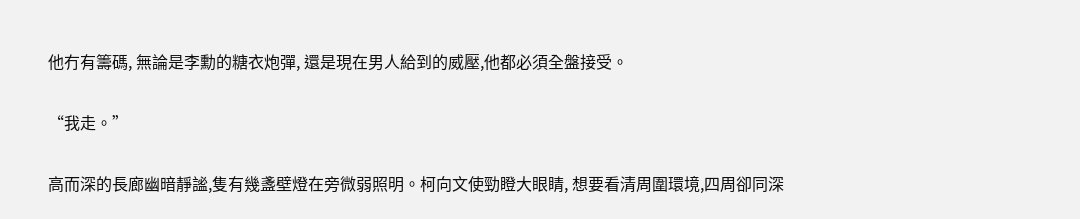他冇有籌碼, 無論是李勳的糖衣炮彈, 還是現在男人給到的威壓,他都必須全盤接受。

“我走。”

高而深的長廊幽暗靜謐,隻有幾盞壁燈在旁微弱照明。柯向文使勁瞪大眼睛, 想要看清周圍環境,四周卻同深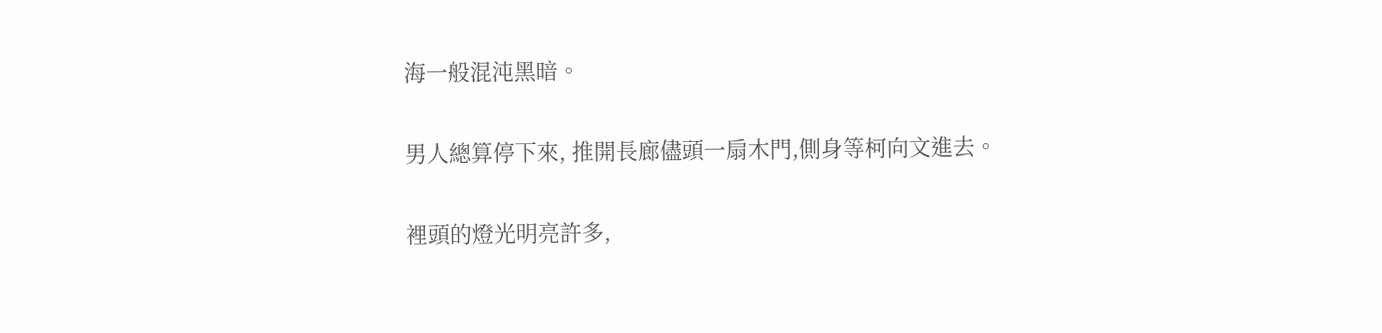海一般混沌黑暗。

男人總算停下來, 推開長廊儘頭一扇木門,側身等柯向文進去。

裡頭的燈光明亮許多,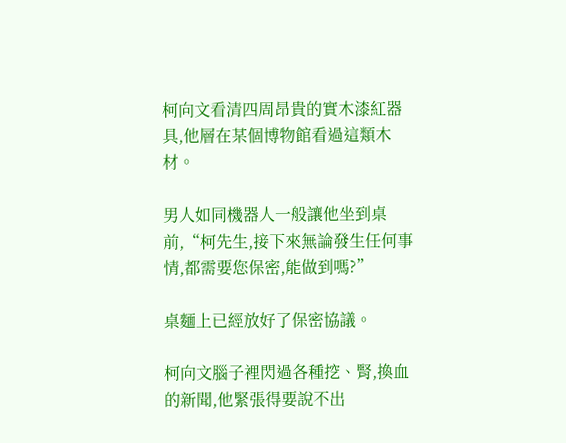柯向文看清四周昂貴的實木漆紅器具,他層在某個博物館看過這類木材。

男人如同機器人一般讓他坐到桌前,“柯先生,接下來無論發生任何事情,都需要您保密,能做到嗎?”

桌麵上已經放好了保密協議。

柯向文腦子裡閃過各種挖、腎,換血的新聞,他緊張得要說不出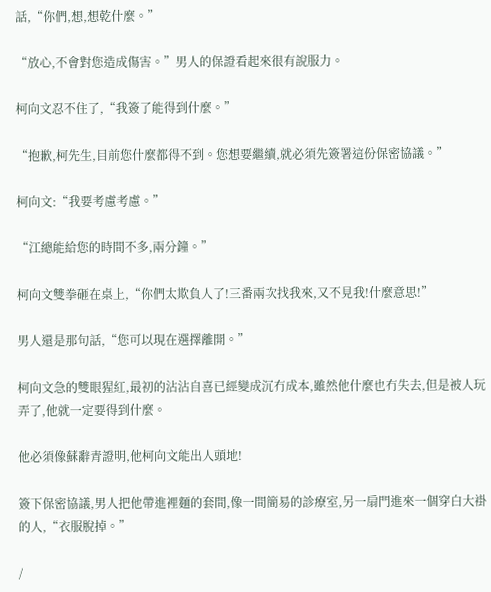話,“你們,想,想乾什麼。”

“放心,不會對您造成傷害。”男人的保證看起來很有說服力。

柯向文忍不住了,“我簽了能得到什麼。”

“抱歉,柯先生,目前您什麼都得不到。您想要繼續,就必須先簽署這份保密協議。”

柯向文:“我要考慮考慮。”

“江總能給您的時間不多,兩分鐘。”

柯向文雙拳砸在桌上,“你們太欺負人了!三番兩次找我來,又不見我!什麼意思!”

男人還是那句話,“您可以現在選擇離開。”

柯向文急的雙眼猩紅,最初的沾沾自喜已經變成沉冇成本,雖然他什麼也冇失去,但是被人玩弄了,他就一定要得到什麼。

他必須像蘇辭青證明,他柯向文能出人頭地!

簽下保密協議,男人把他帶進裡麵的套間,像一間簡易的診療室,另一扇門進來一個穿白大褂的人,“衣服脫掉。”

/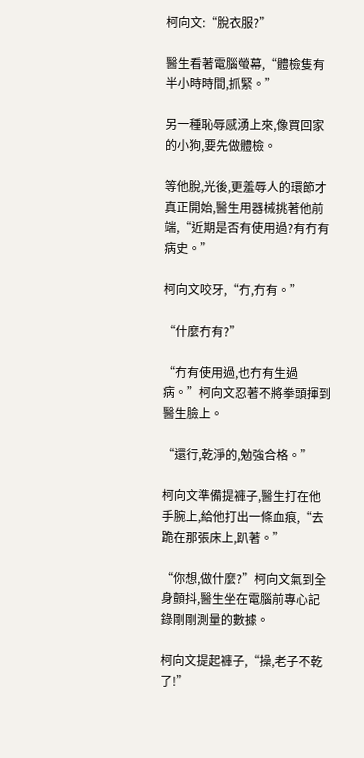柯向文:“脫衣服?”

醫生看著電腦螢幕,“體檢隻有半小時時間,抓緊。”

另一種恥辱感湧上來,像買回家的小狗,要先做體檢。

等他脫,光後,更羞辱人的環節才真正開始,醫生用器械挑著他前端,“近期是否有使用過?有冇有病史。”

柯向文咬牙,“冇,冇有。”

“什麼冇有?”

“冇有使用過,也冇有生過病。”柯向文忍著不將拳頭揮到醫生臉上。

“還行,乾淨的,勉強合格。”

柯向文準備提褲子,醫生打在他手腕上,給他打出一條血痕,“去跪在那張床上,趴著。”

“你想,做什麼?”柯向文氣到全身顫抖,醫生坐在電腦前專心記錄剛剛測量的數據。

柯向文提起褲子,“操,老子不乾了!”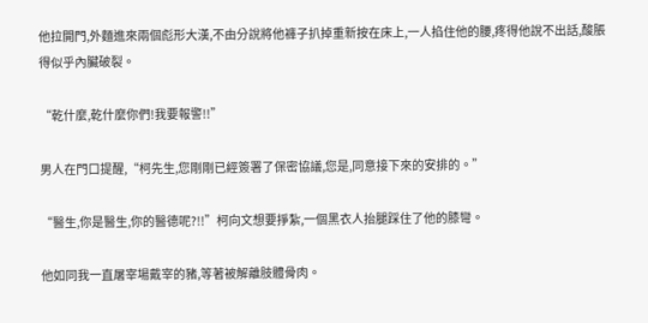他拉開門,外麵進來兩個彪形大漢,不由分說將他褲子扒掉重新按在床上,一人掐住他的腰,疼得他說不出話,酸脹得似乎內臟破裂。

“乾什麼,乾什麼你們!我要報警!!”

男人在門口提醒,“柯先生,您剛剛已經簽署了保密協議,您是,同意接下來的安排的。”

“醫生,你是醫生,你的醫德呢?!!”柯向文想要掙紮,一個黑衣人抬腿踩住了他的膝彎。

他如同我一直屠宰場戴宰的豬,等著被解離肢體骨肉。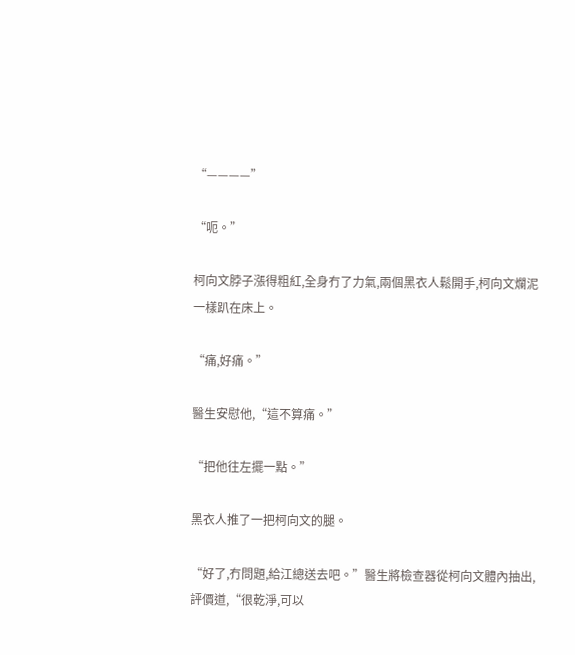“————”

“呃。”

柯向文脖子漲得粗紅,全身冇了力氣,兩個黑衣人鬆開手,柯向文爛泥一樣趴在床上。

“痛,好痛。”

醫生安慰他,“這不算痛。”

“把他往左擺一點。”

黑衣人推了一把柯向文的腿。

“好了,冇問題,給江總送去吧。”醫生將檢查器從柯向文體內抽出,評價道,“很乾淨,可以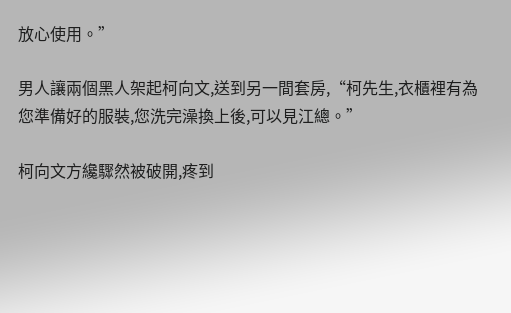放心使用。”

男人讓兩個黑人架起柯向文,送到另一間套房,“柯先生,衣櫃裡有為您準備好的服裝,您洗完澡換上後,可以見江總。”

柯向文方纔驟然被破開,疼到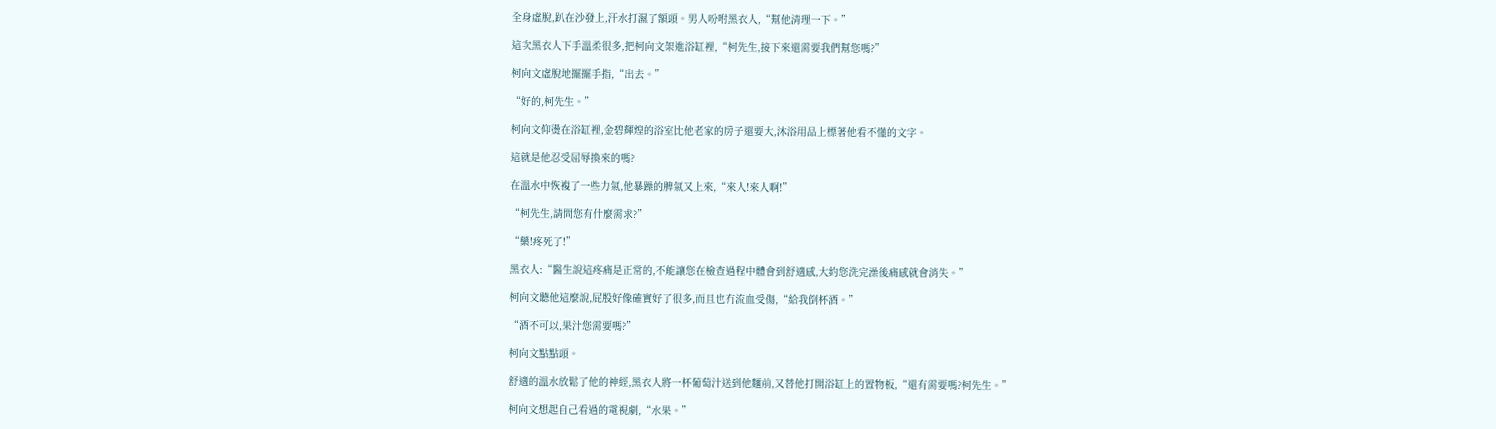全身虛脫,趴在沙發上,汗水打濕了額頭。男人吩咐黑衣人,“幫他清理一下。”

這次黑衣人下手溫柔很多,把柯向文架進浴缸裡,“柯先生,接下來還需要我們幫您嗎?”

柯向文虛脫地擺擺手指,“出去。”

“好的,柯先生。”

柯向文仰燙在浴缸裡,金碧輝煌的浴室比他老家的房子還要大,沐浴用品上標著他看不懂的文字。

這就是他忍受屈辱換來的嗎?

在溫水中恢複了一些力氣,他暴躁的脾氣又上來,“來人!來人啊!”

“柯先生,請問您有什麼需求?”

“藥!疼死了!”

黑衣人:“醫生說這疼痛是正常的,不能讓您在檢查過程中體會到舒適感,大約您洗完澡後痛感就會消失。”

柯向文聽他這麼說,屁股好像確實好了很多,而且也冇流血受傷,“給我倒杯酒。”

“酒不可以,果汁您需要嗎?”

柯向文點點頭。

舒適的溫水放鬆了他的神經,黑衣人將一杯葡萄汁送到他麵前,又替他打開浴缸上的置物板,“還有需要嗎?柯先生。”

柯向文想起自己看過的電視劇,“水果。”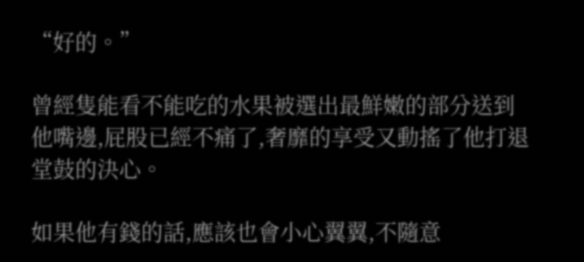“好的。”

曾經隻能看不能吃的水果被選出最鮮嫩的部分送到他嘴邊,屁股已經不痛了,奢靡的享受又動搖了他打退堂鼓的決心。

如果他有錢的話,應該也會小心翼翼,不隨意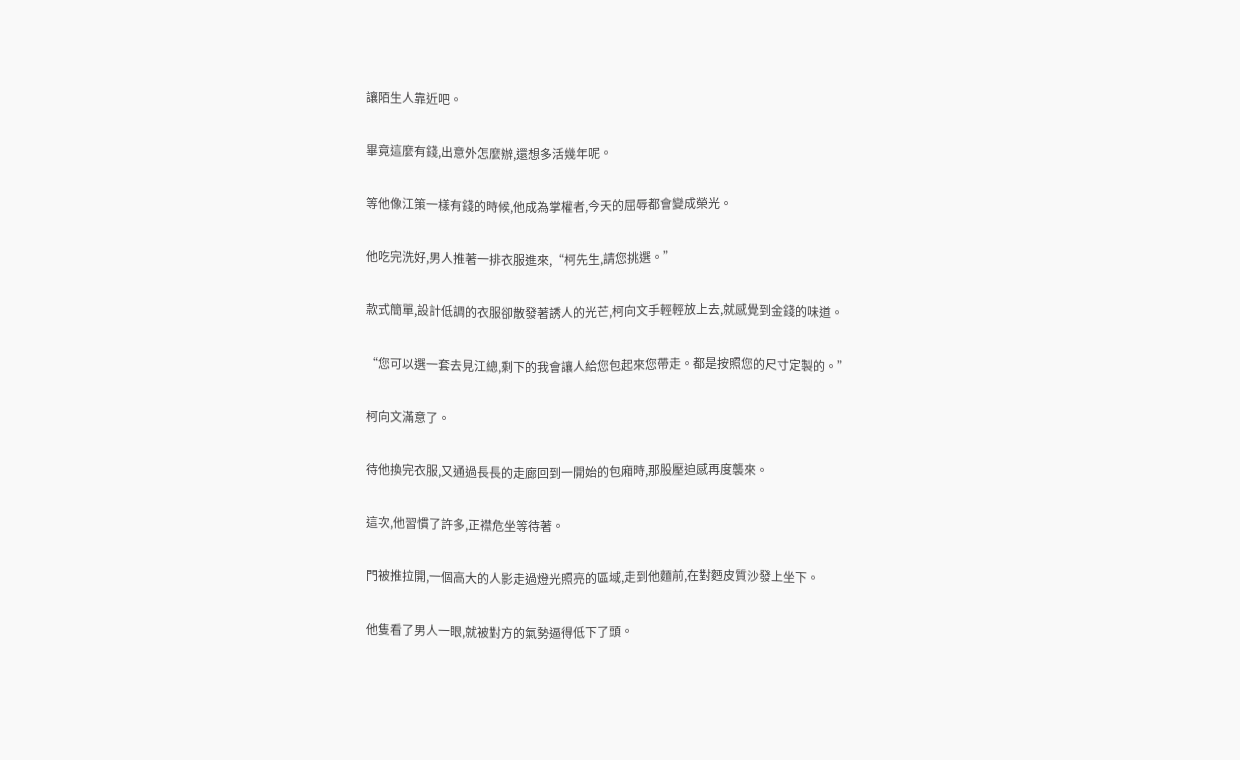讓陌生人靠近吧。

畢竟這麼有錢,出意外怎麼辦,還想多活幾年呢。

等他像江策一樣有錢的時候,他成為掌權者,今天的屈辱都會變成榮光。

他吃完洗好,男人推著一排衣服進來,“柯先生,請您挑選。”

款式簡單,設計低調的衣服卻散發著誘人的光芒,柯向文手輕輕放上去,就感覺到金錢的味道。

“您可以選一套去見江總,剩下的我會讓人給您包起來您帶走。都是按照您的尺寸定製的。”

柯向文滿意了。

待他換完衣服,又通過長長的走廊回到一開始的包廂時,那股壓迫感再度襲來。

這次,他習慣了許多,正襟危坐等待著。

門被推拉開,一個高大的人影走過燈光照亮的區域,走到他麵前,在對麪皮質沙發上坐下。

他隻看了男人一眼,就被對方的氣勢逼得低下了頭。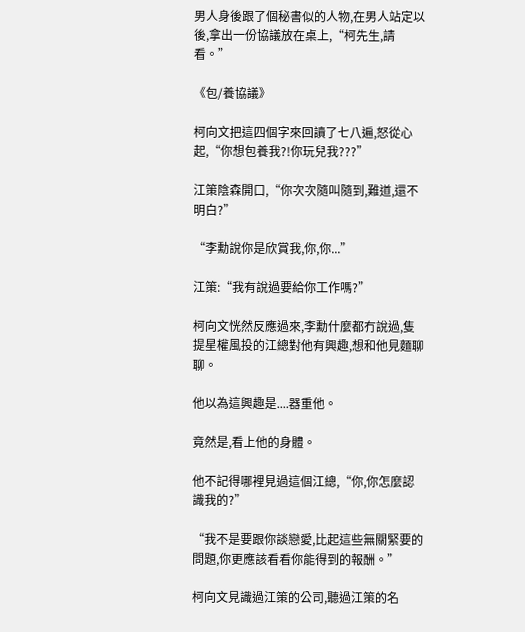男人身後跟了個秘書似的人物,在男人站定以後,拿出一份協議放在桌上,“柯先生,請看。”

《包/養協議》

柯向文把這四個字來回讀了七八遍,怒從心起,“你想包養我?!你玩兒我???”

江策陰森開口,“你次次隨叫隨到,難道,還不明白?”

“李勳說你是欣賞我,你,你...”

江策:“我有說過要給你工作嗎?”

柯向文恍然反應過來,李勳什麼都冇說過,隻提星權風投的江總對他有興趣,想和他見麵聊聊。

他以為這興趣是....器重他。

竟然是,看上他的身體。

他不記得哪裡見過這個江總,“你,你怎麼認識我的?”

“我不是要跟你談戀愛,比起這些無關緊要的問題,你更應該看看你能得到的報酬。”

柯向文見識過江策的公司,聽過江策的名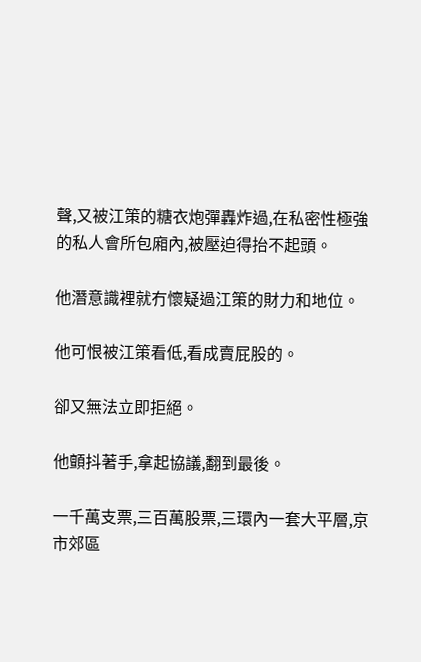聲,又被江策的糖衣炮彈轟炸過,在私密性極強的私人會所包廂內,被壓迫得抬不起頭。

他潛意識裡就冇懷疑過江策的財力和地位。

他可恨被江策看低,看成賣屁股的。

卻又無法立即拒絕。

他顫抖著手,拿起協議,翻到最後。

一千萬支票,三百萬股票,三環內一套大平層,京市郊區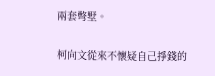兩套彆墅。

柯向文從來不懷疑自己掙錢的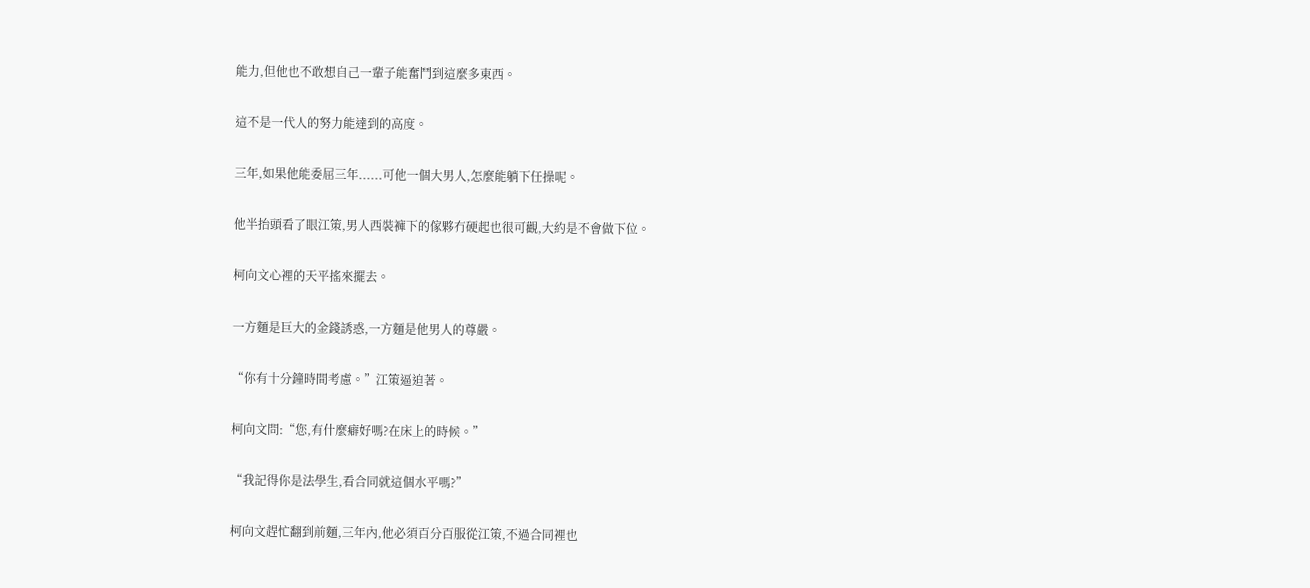能力,但他也不敢想自己一輩子能奮鬥到這麼多東西。

這不是一代人的努力能達到的高度。

三年,如果他能委屈三年......可他一個大男人,怎麼能躺下任操呢。

他半抬頭看了眼江策,男人西裝褲下的傢夥冇硬起也很可觀,大約是不會做下位。

柯向文心裡的天平搖來擺去。

一方麵是巨大的金錢誘惑,一方麵是他男人的尊嚴。

“你有十分鐘時間考慮。”江策逼迫著。

柯向文問:“您,有什麼癖好嗎?在床上的時候。”

“我記得你是法學生,看合同就這個水平嗎?”

柯向文趕忙翻到前麵,三年內,他必須百分百服從江策,不過合同裡也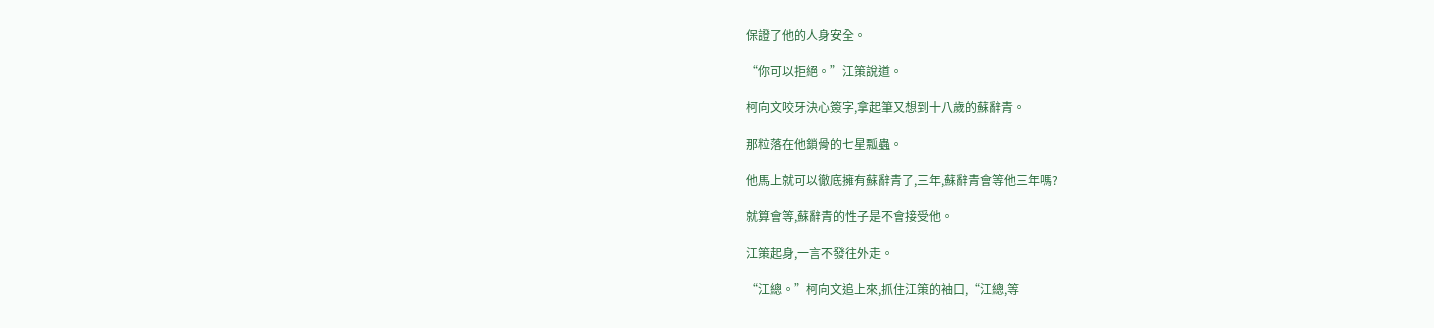保證了他的人身安全。

“你可以拒絕。”江策說道。

柯向文咬牙決心簽字,拿起筆又想到十八歲的蘇辭青。

那粒落在他鎖骨的七星瓢蟲。

他馬上就可以徹底擁有蘇辭青了,三年,蘇辭青會等他三年嗎?

就算會等,蘇辭青的性子是不會接受他。

江策起身,一言不發往外走。

“江總。”柯向文追上來,抓住江策的袖口,“江總,等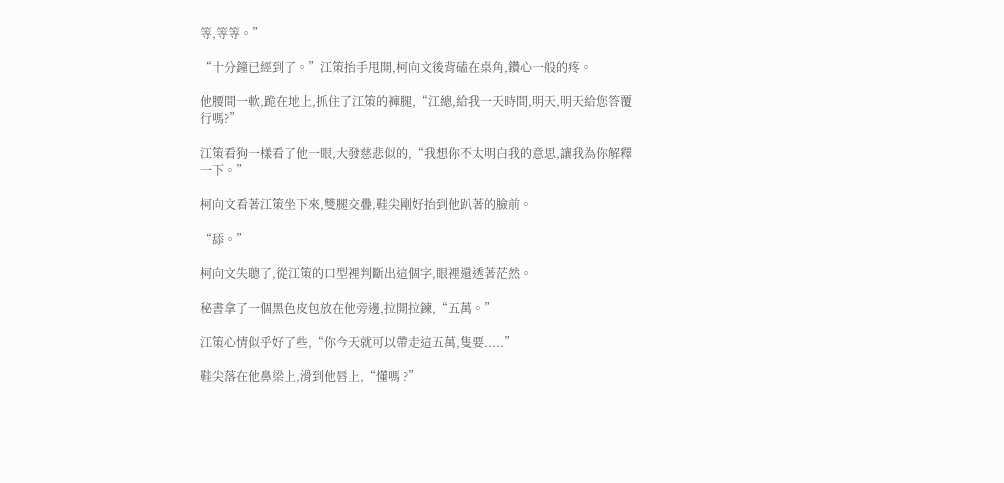等,等等。”

“十分鐘已經到了。”江策抬手甩開,柯向文後背磕在桌角,鑽心一般的疼。

他腰間一軟,跪在地上,抓住了江策的褲腿,“江總,給我一天時間,明天,明天給您答覆行嗎?”

江策看狗一樣看了他一眼,大發慈悲似的,“我想你不太明白我的意思,讓我為你解釋一下。”

柯向文看著江策坐下來,雙腿交疊,鞋尖剛好抬到他趴著的臉前。

“舔。”

柯向文失聰了,從江策的口型裡判斷出這個字,眼裡還透著茫然。

秘書拿了一個黑色皮包放在他旁邊,拉開拉鍊,“五萬。”

江策心情似乎好了些,“你今天就可以帶走這五萬,隻要.....”

鞋尖落在他鼻梁上,滑到他唇上,“懂嗎 ?”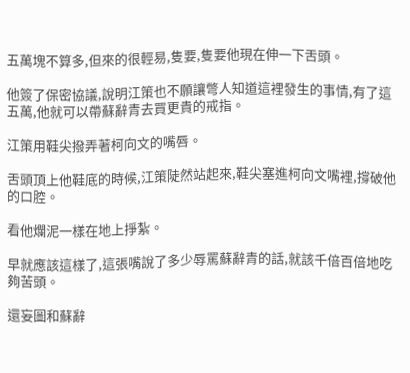五萬塊不算多,但來的很輕易,隻要,隻要他現在伸一下舌頭。

他簽了保密協議,說明江策也不願讓彆人知道這裡發生的事情,有了這五萬,他就可以帶蘇辭青去買更貴的戒指。

江策用鞋尖撥弄著柯向文的嘴唇。

舌頭頂上他鞋底的時候,江策陡然站起來,鞋尖塞進柯向文嘴裡,撐破他的口腔。

看他爛泥一樣在地上掙紮。

早就應該這樣了,這張嘴說了多少辱罵蘇辭青的話,就該千倍百倍地吃夠苦頭。

還妄圖和蘇辭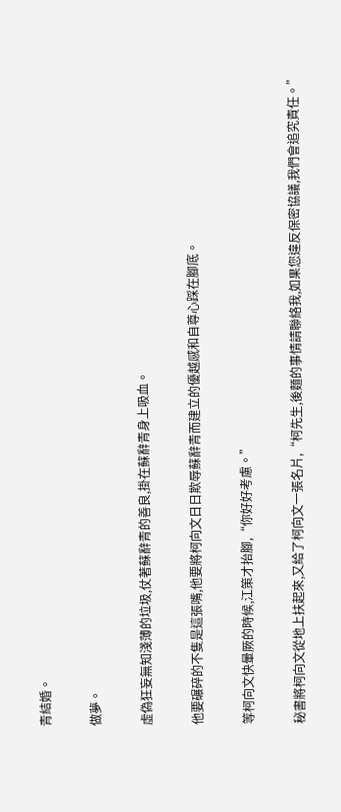青結婚。

做夢。

虛偽狂妄無知淺薄的垃圾,仗著蘇辭青的善良,掛在蘇辭青身上吸血。

他要碾碎的不隻是這張嘴,他要將柯向文日日欺辱蘇辭青而建立的優越感和自尊心踩在腳底。

等柯向文快暈厥的時候,江策才抬腳,“你好好考慮。”

秘書將柯向文從地上扶起來,又給了柯向文一張名片,“柯先生,後麵的事情請聯絡我,如果您違反保密協議,我們會追究責任。”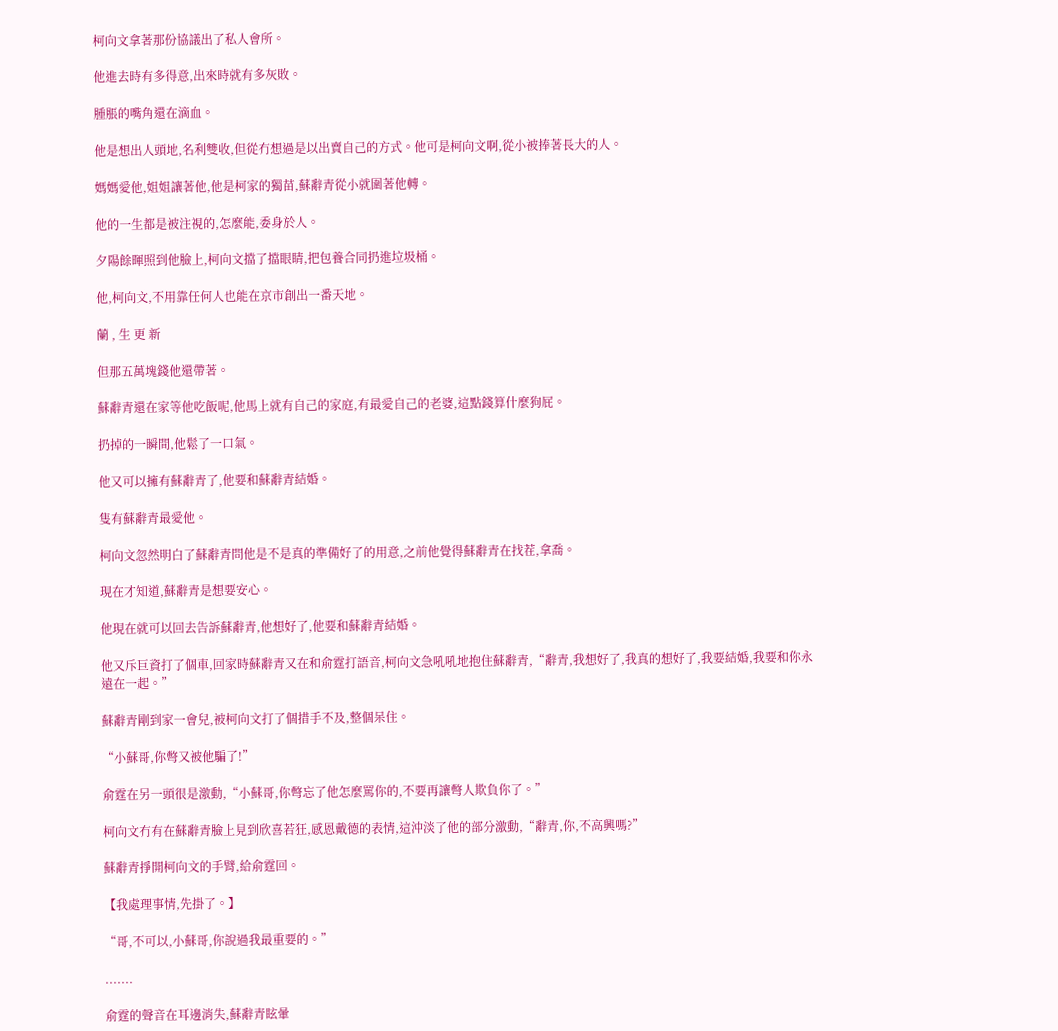柯向文拿著那份協議出了私人會所。

他進去時有多得意,出來時就有多灰敗。

腫脹的嘴角還在滴血。

他是想出人頭地,名利雙收,但從冇想過是以出賣自己的方式。他可是柯向文啊,從小被捧著長大的人。

媽媽愛他,姐姐讓著他,他是柯家的獨苗,蘇辭青從小就圍著他轉。

他的一生都是被注視的,怎麼能,委身於人。

夕陽餘暉照到他臉上,柯向文擋了擋眼睛,把包養合同扔進垃圾桶。

他,柯向文,不用靠任何人也能在京市創出一番天地。

蘭 , 生 更 新

但那五萬塊錢他還帶著。

蘇辭青還在家等他吃飯呢,他馬上就有自己的家庭,有最愛自己的老婆,這點錢算什麼狗屁。

扔掉的一瞬間,他鬆了一口氣。

他又可以擁有蘇辭青了,他要和蘇辭青結婚。

隻有蘇辭青最愛他。

柯向文忽然明白了蘇辭青問他是不是真的準備好了的用意,之前他覺得蘇辭青在找茬,拿喬。

現在才知道,蘇辭青是想要安心。

他現在就可以回去告訴蘇辭青,他想好了,他要和蘇辭青結婚。

他又斥巨資打了個車,回家時蘇辭青又在和俞霆打語音,柯向文急吼吼地抱住蘇辭青,“辭青,我想好了,我真的想好了,我要結婚,我要和你永遠在一起。”

蘇辭青剛到家一會兒,被柯向文打了個措手不及,整個呆住。

“小蘇哥,你彆又被他騙了!”

俞霆在另一頭很是激動,“小蘇哥,你彆忘了他怎麼罵你的,不要再讓彆人欺負你了。”

柯向文冇有在蘇辭青臉上見到欣喜若狂,感恩戴德的表情,這沖淡了他的部分激動,“辭青,你,不高興嗎?”

蘇辭青掙開柯向文的手臂,給俞霆回。

【我處理事情,先掛了。】

“哥,不可以,小蘇哥,你說過我最重要的。”

.......

俞霆的聲音在耳邊消失,蘇辭青眩暈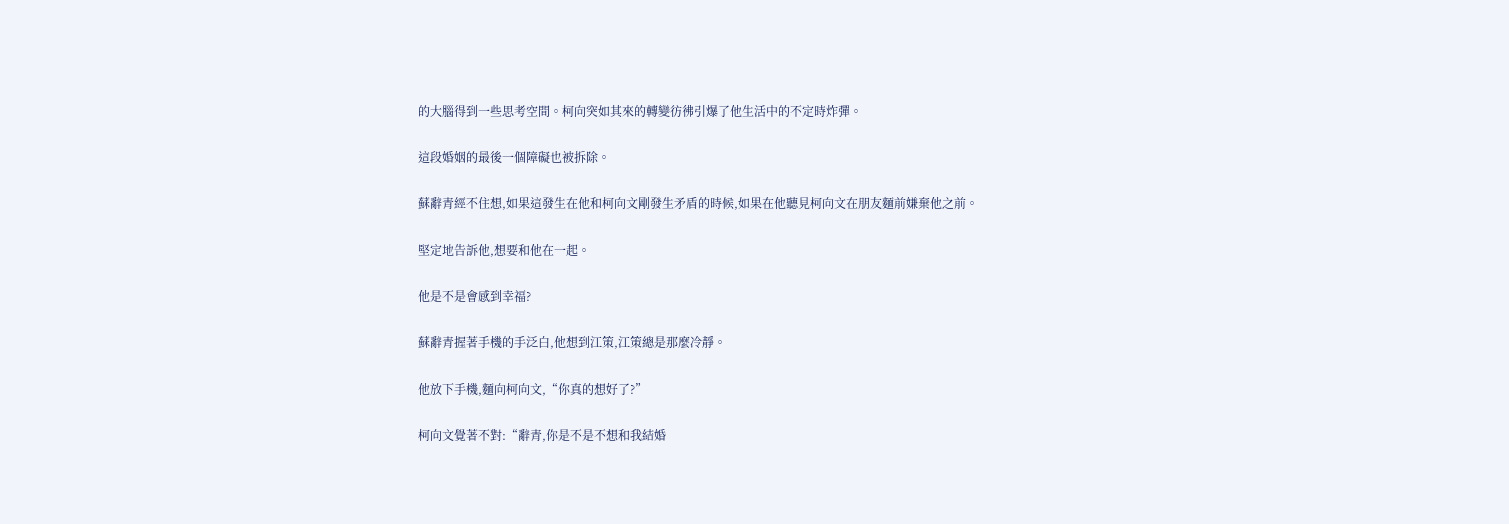的大腦得到一些思考空間。柯向突如其來的轉變彷彿引爆了他生活中的不定時炸彈。

這段婚姻的最後一個障礙也被拆除。

蘇辭青經不住想,如果這發生在他和柯向文剛發生矛盾的時候,如果在他聽見柯向文在朋友麵前嫌棄他之前。

堅定地告訴他,想要和他在一起。

他是不是會感到幸福?

蘇辭青握著手機的手泛白,他想到江策,江策總是那麼冷靜。

他放下手機,麵向柯向文,“你真的想好了?”

柯向文覺著不對:“辭青,你是不是不想和我結婚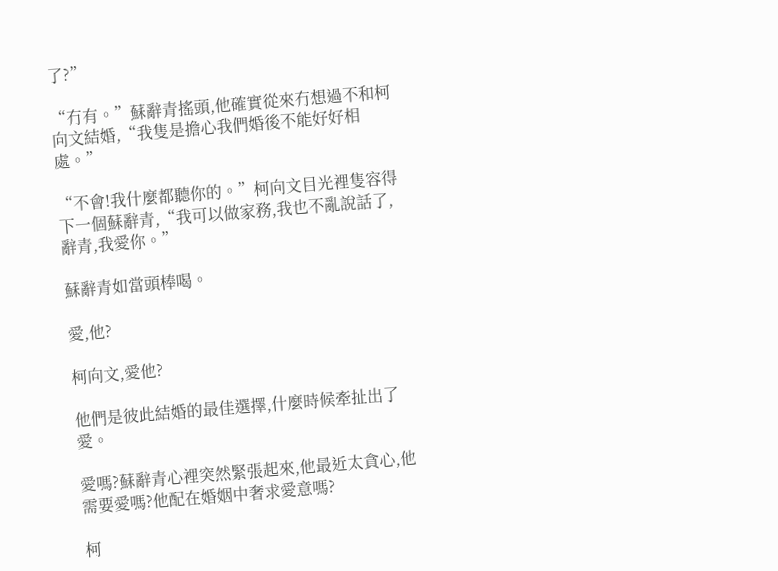了?”

“冇有。”蘇辭青搖頭,他確實從來冇想過不和柯向文結婚,“我隻是擔心我們婚後不能好好相處。”

“不會!我什麼都聽你的。”柯向文目光裡隻容得下一個蘇辭青,“我可以做家務,我也不亂說話了,辭青,我愛你。”

蘇辭青如當頭棒喝。

愛,他?

柯向文,愛他?

他們是彼此結婚的最佳選擇,什麼時候牽扯出了愛。

愛嗎?蘇辭青心裡突然緊張起來,他最近太貪心,他需要愛嗎?他配在婚姻中奢求愛意嗎?

柯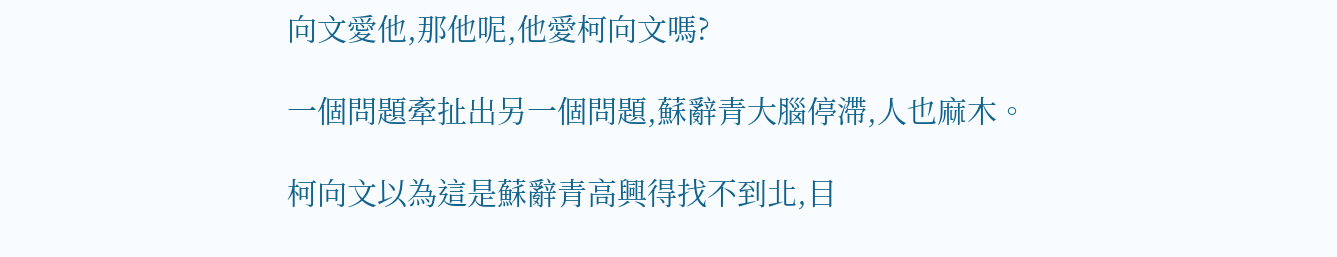向文愛他,那他呢,他愛柯向文嗎?

一個問題牽扯出另一個問題,蘇辭青大腦停滯,人也麻木。

柯向文以為這是蘇辭青高興得找不到北,目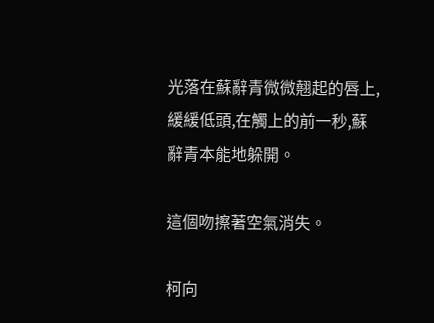光落在蘇辭青微微翹起的唇上,緩緩低頭,在觸上的前一秒,蘇辭青本能地躲開。

這個吻擦著空氣消失。

柯向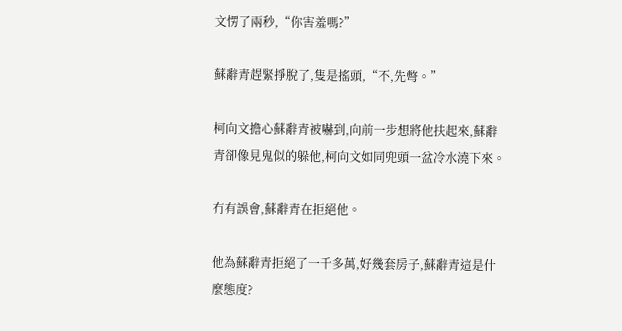文愣了兩秒,“你害羞嗎?”

蘇辭青趕緊掙脫了,隻是搖頭,“不,先彆。”

柯向文擔心蘇辭青被嚇到,向前一步想將他扶起來,蘇辭青卻像見鬼似的躲他,柯向文如同兜頭一盆冷水澆下來。

冇有誤會,蘇辭青在拒絕他。

他為蘇辭青拒絕了一千多萬,好幾套房子,蘇辭青這是什麼態度?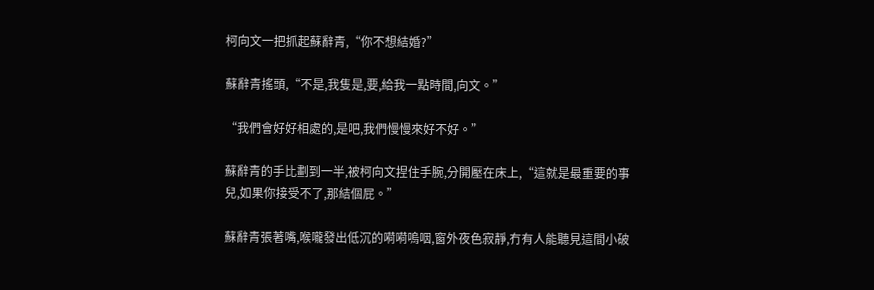柯向文一把抓起蘇辭青,“你不想結婚?”

蘇辭青搖頭,“不是,我隻是,要,給我一點時間,向文。”

“我們會好好相處的,是吧,我們慢慢來好不好。”

蘇辭青的手比劃到一半,被柯向文捏住手腕,分開壓在床上,“這就是最重要的事兒,如果你接受不了,那結個屁。”

蘇辭青張著嘴,喉嚨發出低沉的嗬嗬嗚咽,窗外夜色寂靜,冇有人能聽見這間小破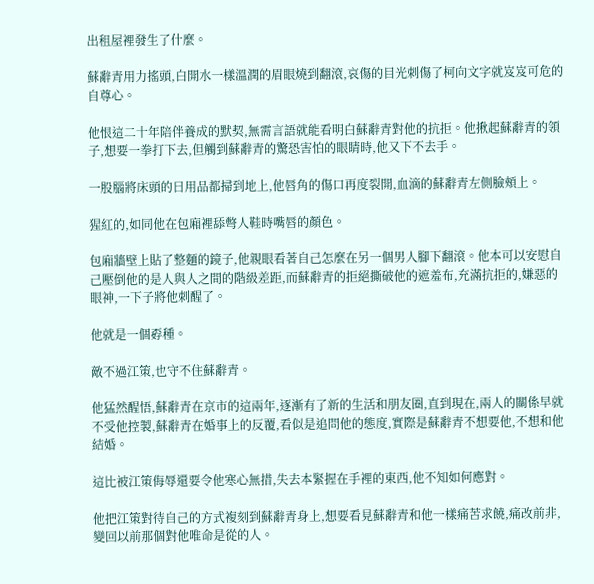出租屋裡發生了什麼。

蘇辭青用力搖頭,白開水一樣溫潤的眉眼燒到翻滾,哀傷的目光刺傷了柯向文字就岌岌可危的自尊心。

他恨這二十年陪伴養成的默契,無需言語就能看明白蘇辭青對他的抗拒。他揪起蘇辭青的領子,想要一拳打下去,但觸到蘇辭青的驚恐害怕的眼睛時,他又下不去手。

一股腦將床頭的日用品都掃到地上,他唇角的傷口再度裂開,血滴的蘇辭青左側臉頰上。

猩紅的,如同他在包廂裡舔彆人鞋時嘴唇的顏色。

包廂牆壁上貼了整麵的鏡子,他親眼看著自己怎麼在另一個男人腳下翻滾。他本可以安慰自己壓倒他的是人與人之間的階級差距,而蘇辭青的拒絕撕破他的遮羞布,充滿抗拒的,嫌惡的眼神,一下子將他刺醒了。

他就是一個孬種。

敵不過江策,也守不住蘇辭青。

他猛然醒悟,蘇辭青在京市的這兩年,逐漸有了新的生活和朋友圈,直到現在,兩人的關係早就不受他控製,蘇辭青在婚事上的反覆,看似是追問他的態度,實際是蘇辭青不想要他,不想和他結婚。

這比被江策侮辱還要令他寒心無措,失去本緊握在手裡的東西,他不知如何應對。

他把江策對待自己的方式複刻到蘇辭青身上,想要看見蘇辭青和他一樣痛苦求饒,痛改前非,變回以前那個對他唯命是從的人。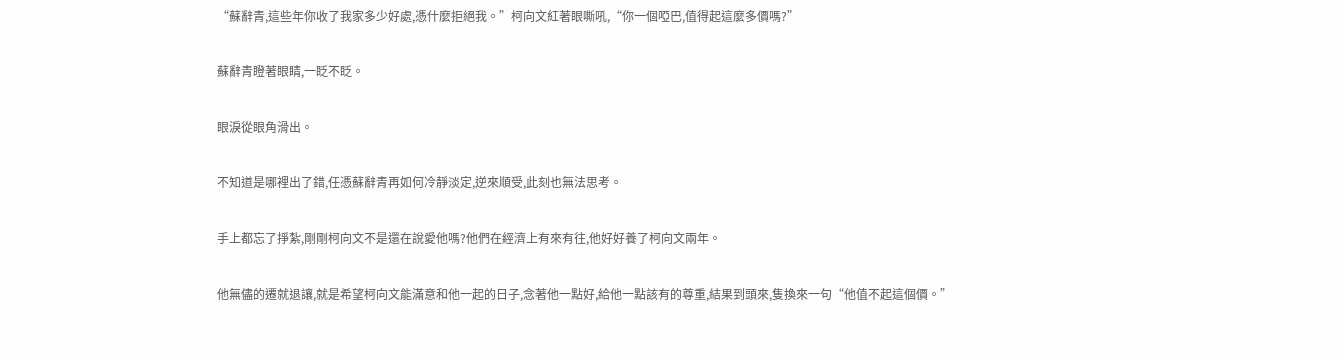“蘇辭青,這些年你收了我家多少好處,憑什麼拒絕我。”柯向文紅著眼嘶吼,“你一個啞巴,值得起這麼多價嗎?”

蘇辭青瞪著眼睛,一眨不眨。

眼淚從眼角滑出。

不知道是哪裡出了錯,任憑蘇辭青再如何冷靜淡定,逆來順受,此刻也無法思考。

手上都忘了掙紮,剛剛柯向文不是還在說愛他嗎?他們在經濟上有來有往,他好好養了柯向文兩年。

他無儘的遷就退讓,就是希望柯向文能滿意和他一起的日子,念著他一點好,給他一點該有的尊重,結果到頭來,隻換來一句“他值不起這個價。”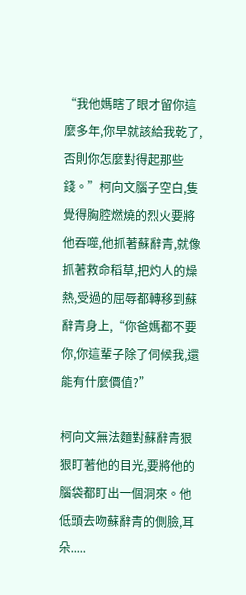“我他媽瞎了眼才留你這麼多年,你早就該給我乾了,否則你怎麼對得起那些錢。”柯向文腦子空白,隻覺得胸腔燃燒的烈火要將他吞噬,他抓著蘇辭青,就像抓著救命稻草,把灼人的燥熱,受過的屈辱都轉移到蘇辭青身上,“你爸媽都不要你,你這輩子除了伺候我,還能有什麼價值?”

柯向文無法麵對蘇辭青狠狠盯著他的目光,要將他的腦袋都盯出一個洞來。他低頭去吻蘇辭青的側臉,耳朵.....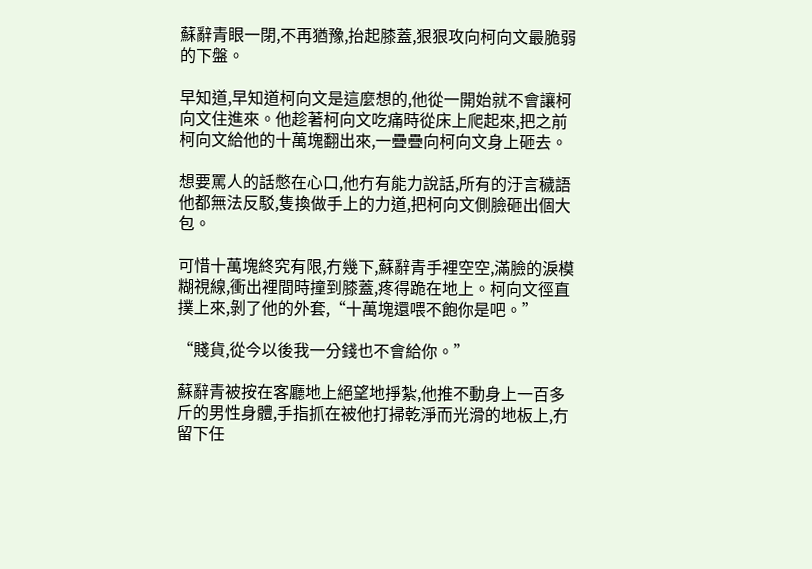蘇辭青眼一閉,不再猶豫,抬起膝蓋,狠狠攻向柯向文最脆弱的下盤。

早知道,早知道柯向文是這麼想的,他從一開始就不會讓柯向文住進來。他趁著柯向文吃痛時從床上爬起來,把之前柯向文給他的十萬塊翻出來,一疊疊向柯向文身上砸去。

想要罵人的話憋在心口,他冇有能力說話,所有的汙言穢語他都無法反駁,隻換做手上的力道,把柯向文側臉砸出個大包。

可惜十萬塊終究有限,冇幾下,蘇辭青手裡空空,滿臉的淚模糊視線,衝出裡間時撞到膝蓋,疼得跪在地上。柯向文徑直撲上來,剝了他的外套,“十萬塊還喂不飽你是吧。”

“賤貨,從今以後我一分錢也不會給你。”

蘇辭青被按在客廳地上絕望地掙紮,他推不動身上一百多斤的男性身體,手指抓在被他打掃乾淨而光滑的地板上,冇留下任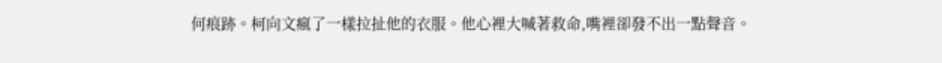何痕跡。柯向文瘋了一樣拉扯他的衣服。他心裡大喊著救命,嘴裡卻發不出一點聲音。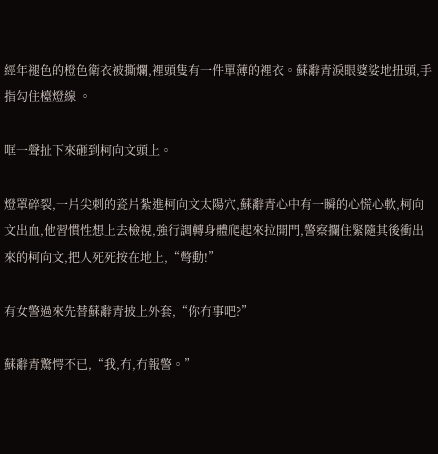經年褪色的橙色衛衣被撕爛,裡頭隻有一件單薄的裡衣。蘇辭青淚眼婆娑地扭頭,手指勾住檯燈線 。

哐一聲扯下來砸到柯向文頭上。

燈罩碎裂,一片尖刺的瓷片紮進柯向文太陽穴,蘇辭青心中有一瞬的心慌心軟,柯向文出血,他習慣性想上去檢視,強行調轉身體爬起來拉開門,警察攔住緊隨其後衝出來的柯向文,把人死死按在地上,“彆動!”

有女警過來先替蘇辭青披上外套,“你冇事吧?”

蘇辭青驚愕不已,“我,冇,冇報警。”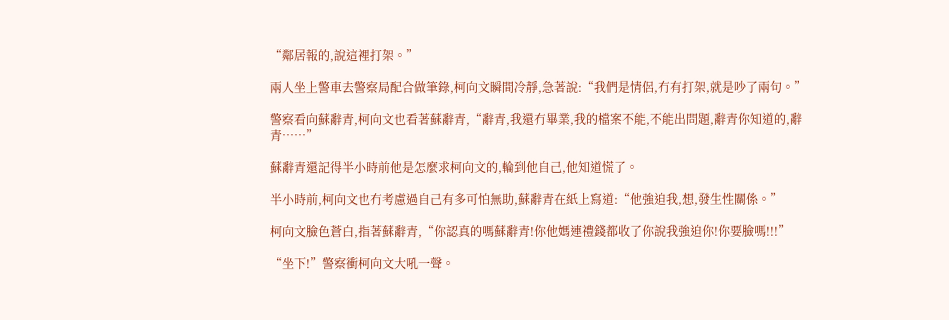“鄰居報的,說這裡打架。”

兩人坐上警車去警察局配合做筆錄,柯向文瞬間冷靜,急著說:“我們是情侶,冇有打架,就是吵了兩句。”

警察看向蘇辭青,柯向文也看著蘇辭青,“辭青,我還冇畢業,我的檔案不能,不能出問題,辭青你知道的,辭青……”

蘇辭青還記得半小時前他是怎麼求柯向文的,輪到他自己,他知道慌了。

半小時前,柯向文也冇考慮過自己有多可怕無助,蘇辭青在紙上寫道:“他強迫我,想,發生性關係。”

柯向文臉色蒼白,指著蘇辭青,“你認真的嗎蘇辭青!你他媽連禮錢都收了你說我強迫你!你要臉嗎!!!”

“坐下!”警察衝柯向文大吼一聲。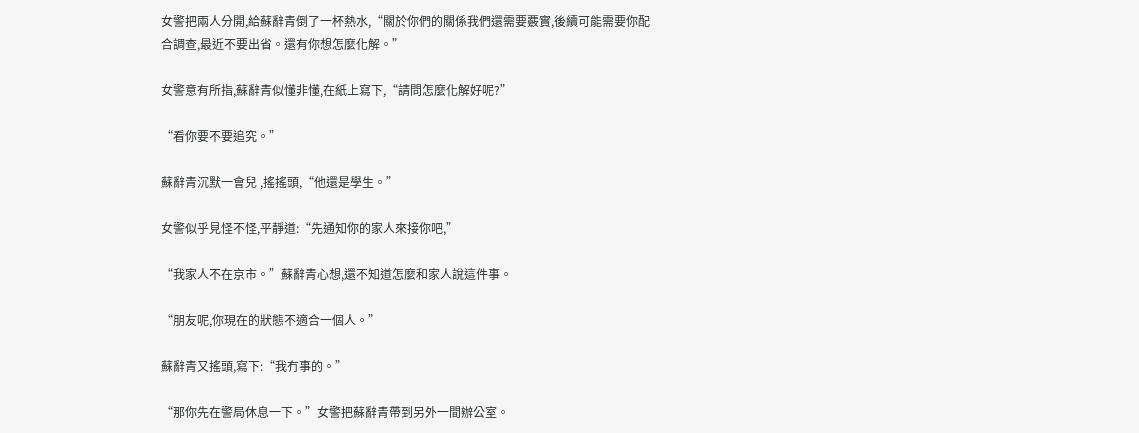女警把兩人分開,給蘇辭青倒了一杯熱水,“關於你們的關係我們還需要覈實,後續可能需要你配合調查,最近不要出省。還有你想怎麼化解。”

女警意有所指,蘇辭青似懂非懂,在紙上寫下,“請問怎麼化解好呢?”

“看你要不要追究。”

蘇辭青沉默一會兒 ,搖搖頭,“他還是學生。”

女警似乎見怪不怪,平靜道:“先通知你的家人來接你吧,”

“我家人不在京市。”蘇辭青心想,還不知道怎麼和家人說這件事。

“朋友呢,你現在的狀態不適合一個人。”

蘇辭青又搖頭,寫下:“我冇事的。”

“那你先在警局休息一下。”女警把蘇辭青帶到另外一間辦公室。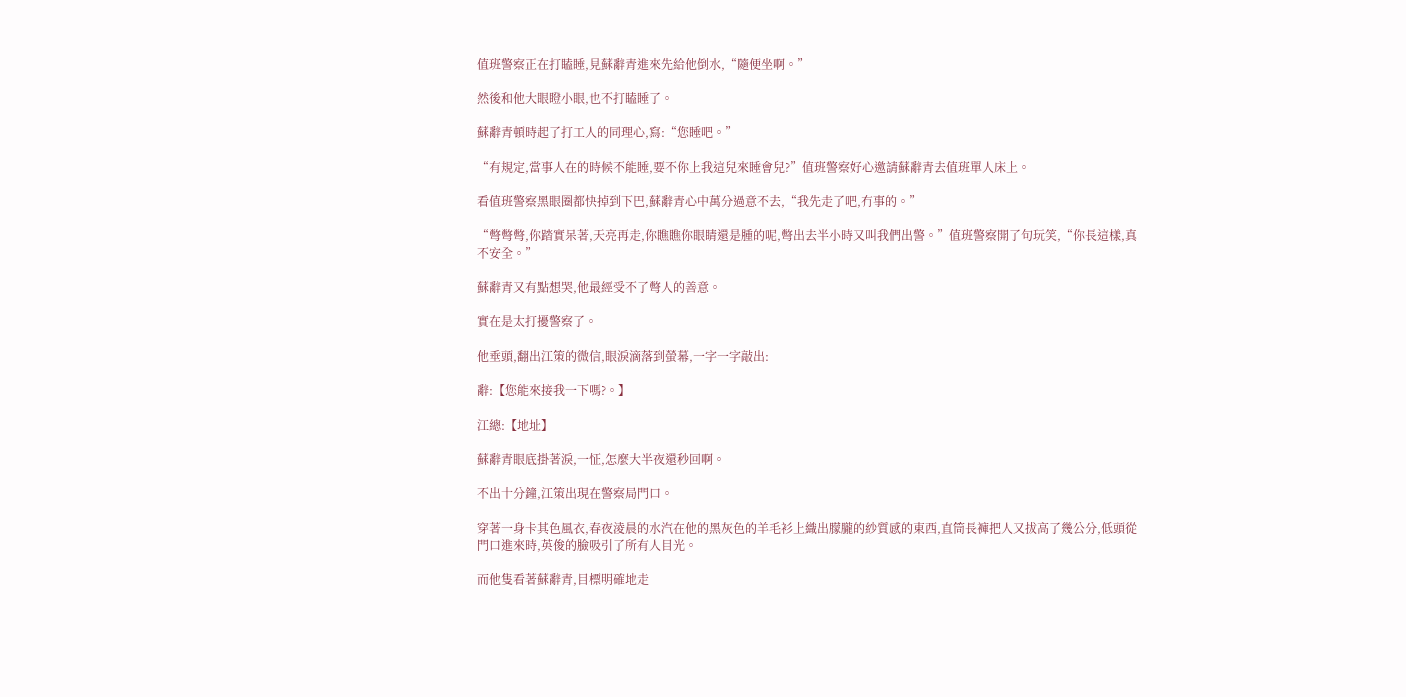值班警察正在打瞌睡,見蘇辭青進來先給他倒水,“隨便坐啊。”

然後和他大眼瞪小眼,也不打瞌睡了。

蘇辭青頓時起了打工人的同理心,寫:“您睡吧。”

“有規定,當事人在的時候不能睡,要不你上我這兒來睡會兒?”值班警察好心邀請蘇辭青去值班單人床上。

看值班警察黑眼圈都快掉到下巴,蘇辭青心中萬分過意不去,“我先走了吧,冇事的。”

“彆彆彆,你踏實呆著,天亮再走,你瞧瞧你眼睛還是腫的呢,彆出去半小時又叫我們出警。”值班警察開了句玩笑,“你長這樣,真不安全。”

蘇辭青又有點想哭,他最經受不了彆人的善意。

實在是太打擾警察了。

他垂頭,翻出江策的微信,眼淚滴落到螢幕,一字一字敲出:

辭:【您能來接我一下嗎?。】

江總:【地址】

蘇辭青眼底掛著淚,一怔,怎麼大半夜還秒回啊。

不出十分鐘,江策出現在警察局門口。

穿著一身卡其色風衣,春夜淩晨的水汽在他的黑灰色的羊毛衫上織出朦朧的紗質感的東西,直筒長褲把人又拔高了幾公分,低頭從門口進來時,英俊的臉吸引了所有人目光。

而他隻看著蘇辭青,目標明確地走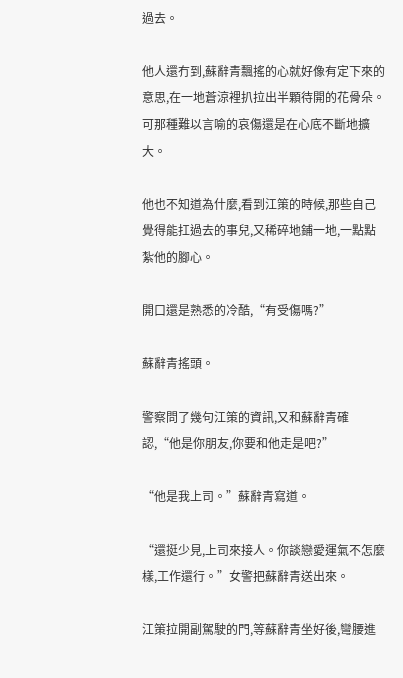過去。

他人還冇到,蘇辭青飄搖的心就好像有定下來的意思,在一地蒼涼裡扒拉出半顆待開的花骨朵。可那種難以言喻的哀傷還是在心底不斷地擴大。

他也不知道為什麼,看到江策的時候,那些自己覺得能扛過去的事兒,又稀碎地鋪一地,一點點紮他的腳心。

開口還是熟悉的冷酷,“有受傷嗎?”

蘇辭青搖頭。

警察問了幾句江策的資訊,又和蘇辭青確認,“他是你朋友,你要和他走是吧?”

“他是我上司。”蘇辭青寫道。

“還挺少見,上司來接人。你談戀愛運氣不怎麼樣,工作還行。”女警把蘇辭青送出來。

江策拉開副駕駛的門,等蘇辭青坐好後,彎腰進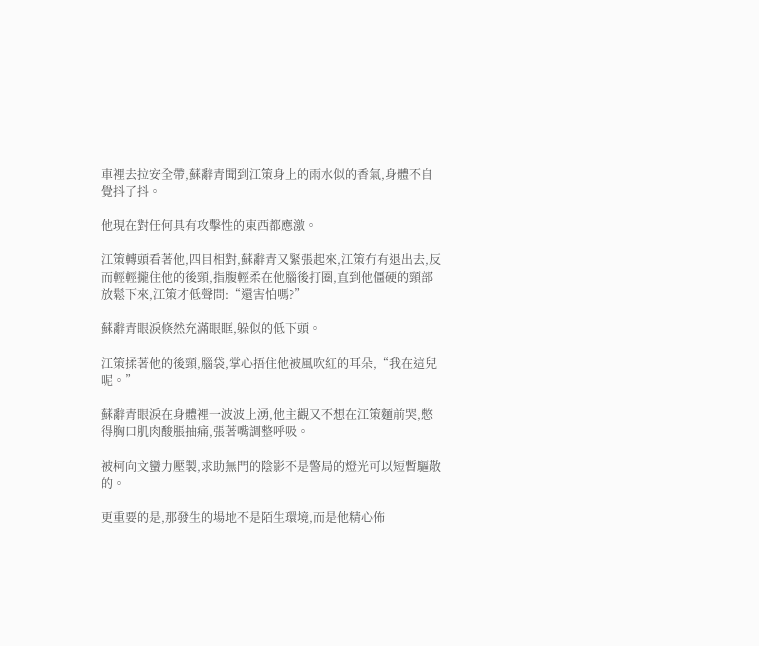車裡去拉安全帶,蘇辭青聞到江策身上的雨水似的香氣,身體不自覺抖了抖。

他現在對任何具有攻擊性的東西都應激。

江策轉頭看著他,四目相對,蘇辭青又緊張起來,江策冇有退出去,反而輕輕攏住他的後頸,指腹輕柔在他腦後打圈,直到他僵硬的頸部放鬆下來,江策才低聲問:“還害怕嗎?”

蘇辭青眼淚倏然充滿眼眶,躲似的低下頭。

江策揉著他的後頸,腦袋,掌心捂住他被風吹紅的耳朵,“我在這兒呢。”

蘇辭青眼淚在身體裡一波波上湧,他主觀又不想在江策麵前哭,憋得胸口肌肉酸脹抽痛,張著嘴調整呼吸。

被柯向文蠻力壓製,求助無門的陰影不是警局的燈光可以短暫驅散的。

更重要的是,那發生的場地不是陌生環境,而是他精心佈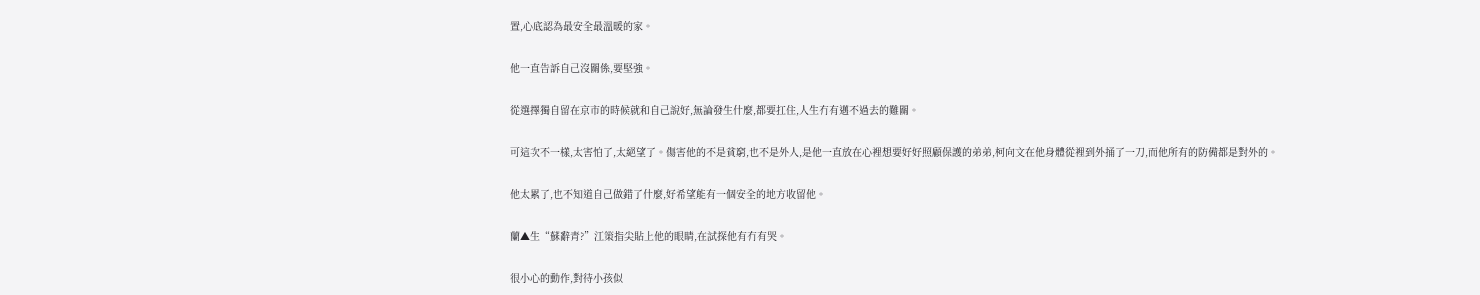置,心底認為最安全最溫暖的家。

他一直告訴自己沒關係,要堅強。

從選擇獨自留在京市的時候就和自己說好,無論發生什麼,都要扛住,人生冇有邁不過去的難關。

可這次不一樣,太害怕了,太絕望了。傷害他的不是貧窮,也不是外人,是他一直放在心裡想要好好照顧保護的弟弟,柯向文在他身體從裡到外捅了一刀,而他所有的防備都是對外的。

他太累了,也不知道自己做錯了什麼,好希望能有一個安全的地方收留他。

蘭▲生“蘇辭青?”江策指尖貼上他的眼睛,在試探他有冇有哭。

很小心的動作,對待小孩似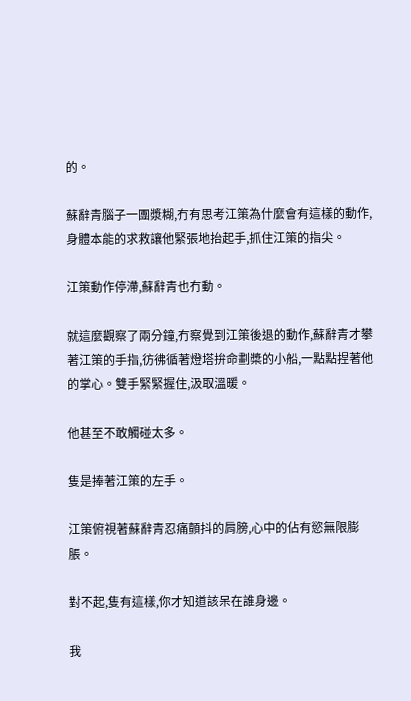的。

蘇辭青腦子一團漿糊,冇有思考江策為什麼會有這樣的動作,身體本能的求救讓他緊張地抬起手,抓住江策的指尖。

江策動作停滯,蘇辭青也冇動。

就這麼觀察了兩分鐘,冇察覺到江策後退的動作,蘇辭青才攀著江策的手指,彷彿循著燈塔拚命劃槳的小船,一點點捏著他的掌心。雙手緊緊握住,汲取溫暖。

他甚至不敢觸碰太多。

隻是捧著江策的左手。

江策俯視著蘇辭青忍痛顫抖的肩膀,心中的佔有慾無限膨脹。

對不起,隻有這樣,你才知道該呆在誰身邊。

我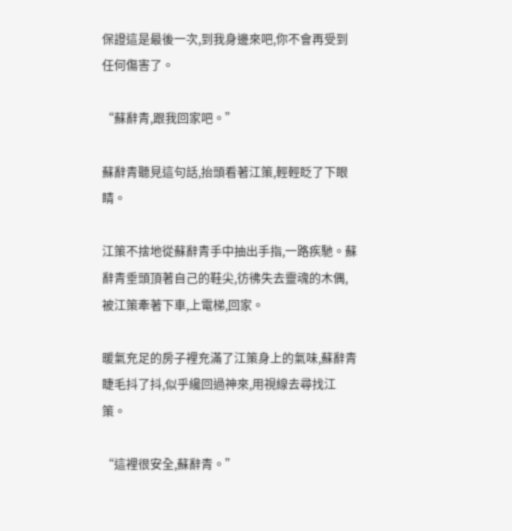保證這是最後一次,到我身邊來吧,你不會再受到任何傷害了。

“蘇辭青,跟我回家吧。”

蘇辭青聽見這句話,抬頭看著江策,輕輕眨了下眼睛。

江策不捨地從蘇辭青手中抽出手指,一路疾馳。蘇辭青垂頭頂著自己的鞋尖,彷彿失去靈魂的木偶,被江策牽著下車,上電梯,回家。

暖氣充足的房子裡充滿了江策身上的氣味,蘇辭青睫毛抖了抖,似乎纔回過神來,用視線去尋找江策。

“這裡很安全,蘇辭青。”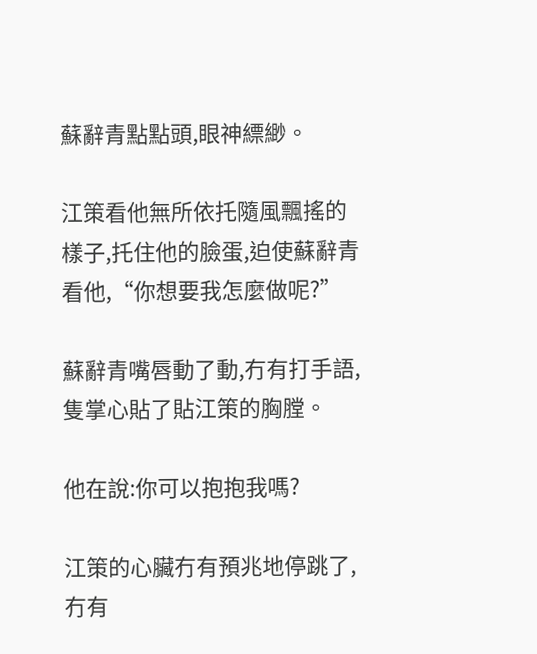蘇辭青點點頭,眼神縹緲。

江策看他無所依托隨風飄搖的樣子,托住他的臉蛋,迫使蘇辭青看他,“你想要我怎麼做呢?”

蘇辭青嘴唇動了動,冇有打手語,隻掌心貼了貼江策的胸膛。

他在說:你可以抱抱我嗎?

江策的心臟冇有預兆地停跳了,冇有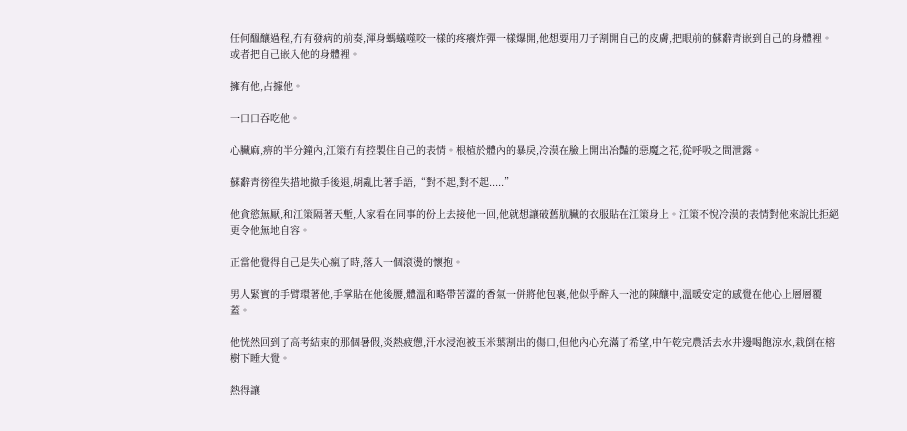任何醞釀過程,冇有發病的前奏,渾身螞蟻噬咬一樣的疼癢炸彈一樣爆開,他想要用刀子割開自己的皮膚,把眼前的蘇辭青嵌到自己的身體裡。或者把自己嵌入他的身體裡。

擁有他,占據他。

一口口吞吃他。

心臟麻,痹的半分鐘內,江策冇有控製住自己的表情。根植於體內的暴戾,冷漠在臉上開出冶豔的惡魔之花,從呼吸之間泄露。

蘇辭青徬徨失措地撤手後退,胡亂比著手語,“對不起,對不起.....”

他貪慾無厭,和江策隔著天塹,人家看在同事的份上去接他一回,他就想讓破舊肮臟的衣服貼在江策身上。江策不悅冷漠的表情對他來說比拒絕更令他無地自容。

正當他覺得自己是失心瘋了時,落入一個滾燙的懷抱。

男人緊實的手臂環著他,手掌貼在他後腰,體溫和略帶苦澀的香氣一併將他包裹,他似乎醉入一池的陳釀中,溫暖安定的感覺在他心上層層覆蓋。

他恍然回到了高考結束的那個暑假,炎熱疲憊,汗水浸泡被玉米葉割出的傷口,但他內心充滿了希望,中午乾完農活去水井邊喝飽涼水,栽倒在榕樹下睡大覺。

熱得讓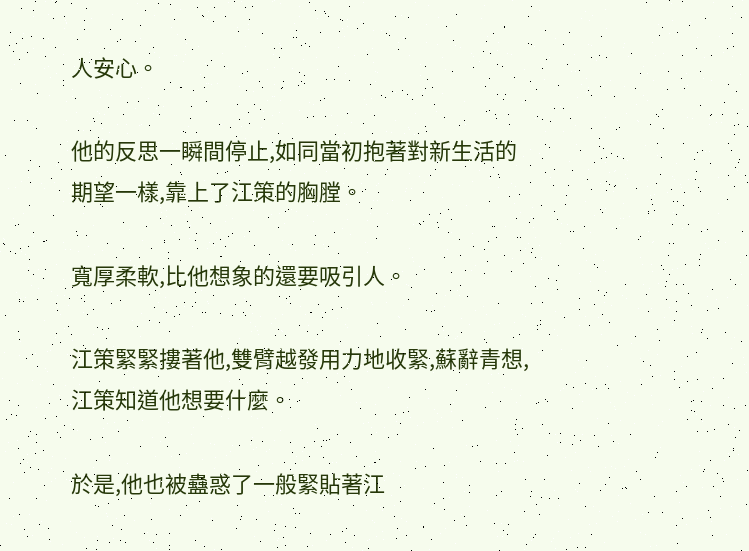人安心。

他的反思一瞬間停止,如同當初抱著對新生活的期望一樣,靠上了江策的胸膛。

寬厚柔軟,比他想象的還要吸引人。

江策緊緊摟著他,雙臂越發用力地收緊,蘇辭青想,江策知道他想要什麼。

於是,他也被蠱惑了一般緊貼著江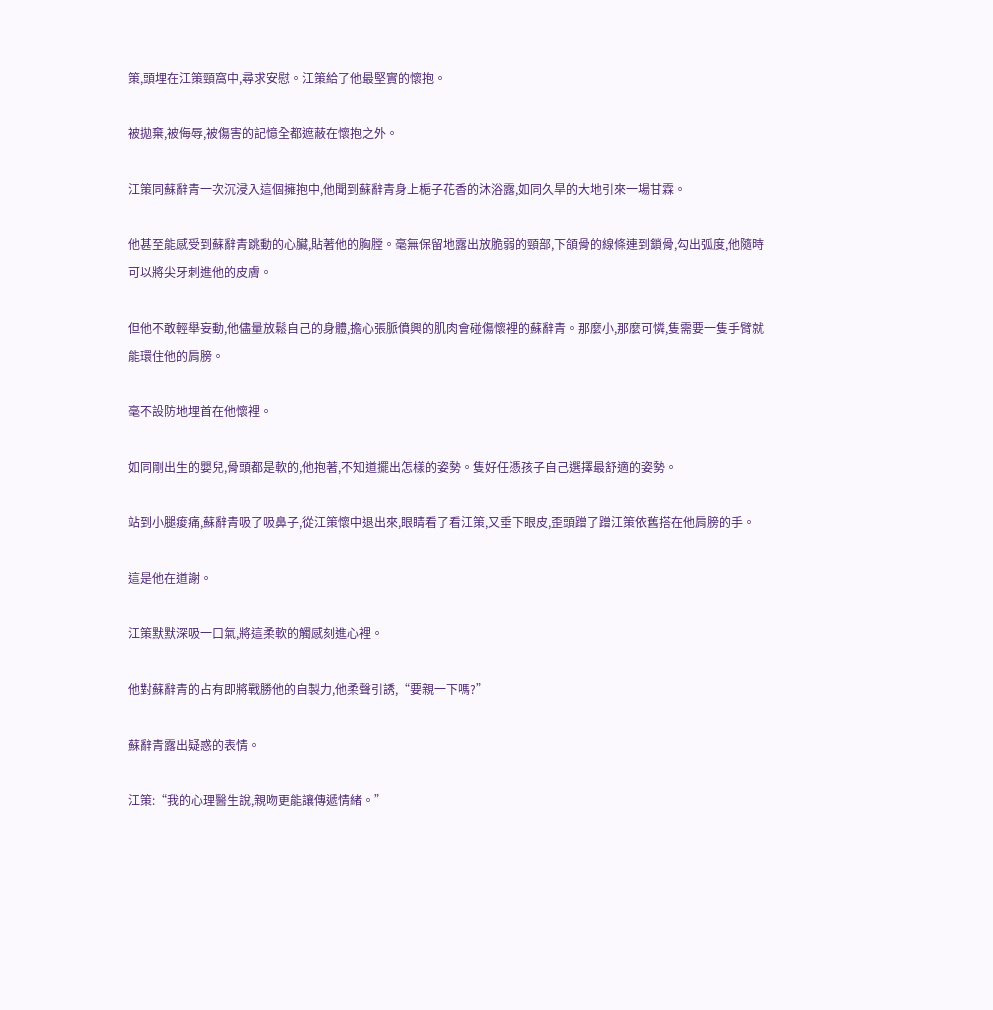策,頭埋在江策頸窩中,尋求安慰。江策給了他最堅實的懷抱。

被拋棄,被侮辱,被傷害的記憶全都遮蔽在懷抱之外。

江策同蘇辭青一次沉浸入這個擁抱中,他聞到蘇辭青身上梔子花香的沐浴露,如同久旱的大地引來一場甘霖。

他甚至能感受到蘇辭青跳動的心臟,貼著他的胸膛。毫無保留地露出放脆弱的頸部,下頜骨的線條連到鎖骨,勾出弧度,他隨時可以將尖牙刺進他的皮膚。

但他不敢輕舉妄動,他儘量放鬆自己的身體,擔心張脈僨興的肌肉會碰傷懷裡的蘇辭青。那麼小,那麼可憐,隻需要一隻手臂就能環住他的肩膀。

毫不設防地埋首在他懷裡。

如同剛出生的嬰兒,骨頭都是軟的,他抱著,不知道擺出怎樣的姿勢。隻好任憑孩子自己選擇最舒適的姿勢。

站到小腿痠痛,蘇辭青吸了吸鼻子,從江策懷中退出來,眼睛看了看江策,又垂下眼皮,歪頭蹭了蹭江策依舊搭在他肩膀的手。

這是他在道謝。

江策默默深吸一口氣,將這柔軟的觸感刻進心裡。

他對蘇辭青的占有即將戰勝他的自製力,他柔聲引誘,“要親一下嗎?”

蘇辭青露出疑惑的表情。

江策:“我的心理醫生說,親吻更能讓傳遞情緒。”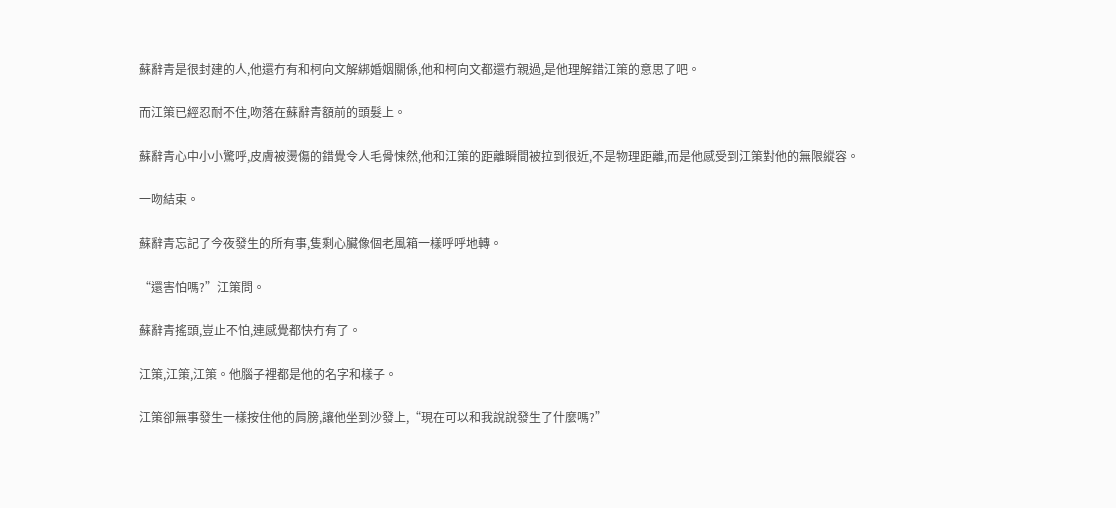蘇辭青是很封建的人,他還冇有和柯向文解綁婚姻關係,他和柯向文都還冇親過,是他理解錯江策的意思了吧。

而江策已經忍耐不住,吻落在蘇辭青額前的頭髮上。

蘇辭青心中小小驚呼,皮膚被燙傷的錯覺令人毛骨悚然,他和江策的距離瞬間被拉到很近,不是物理距離,而是他感受到江策對他的無限縱容。

一吻結束。

蘇辭青忘記了今夜發生的所有事,隻剩心臟像個老風箱一樣呼呼地轉。

“還害怕嗎?”江策問。

蘇辭青搖頭,豈止不怕,連感覺都快冇有了。

江策,江策,江策。他腦子裡都是他的名字和樣子。

江策卻無事發生一樣按住他的肩膀,讓他坐到沙發上,“現在可以和我說說發生了什麼嗎?”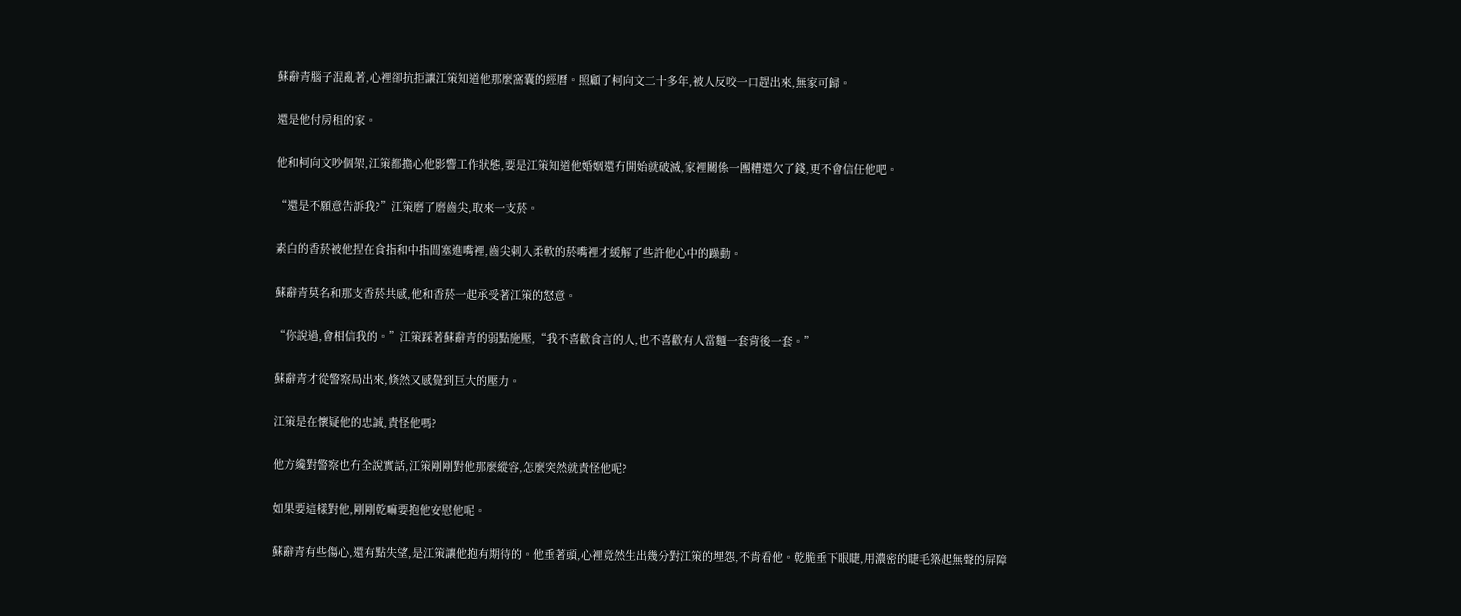蘇辭青腦子混亂著,心裡卻抗拒讓江策知道他那麼窩囊的經曆。照顧了柯向文二十多年,被人反咬一口趕出來,無家可歸。

還是他付房租的家。

他和柯向文吵個架,江策都擔心他影響工作狀態,要是江策知道他婚姻還冇開始就破滅,家裡關係一團糟還欠了錢,更不會信任他吧。

“還是不願意告訴我?”江策磨了磨齒尖,取來一支菸。

素白的香菸被他捏在食指和中指間塞進嘴裡,齒尖刺入柔軟的菸嘴裡才緩解了些許他心中的躁動。

蘇辭青莫名和那支香菸共感,他和香菸一起承受著江策的怒意。

“你說過,會相信我的。”江策踩著蘇辭青的弱點施壓,“我不喜歡食言的人,也不喜歡有人當麵一套背後一套。”

蘇辭青才從警察局出來,倏然又感覺到巨大的壓力。

江策是在懷疑他的忠誠,責怪他嗎?

他方纔對警察也冇全說實話,江策剛剛對他那麼縱容,怎麼突然就責怪他呢?

如果要這樣對他,剛剛乾嘛要抱他安慰他呢。

蘇辭青有些傷心,還有點失望,是江策讓他抱有期待的。他垂著頭,心裡竟然生出幾分對江策的埋怨,不肯看他。乾脆垂下眼睫,用濃密的睫毛築起無聲的屏障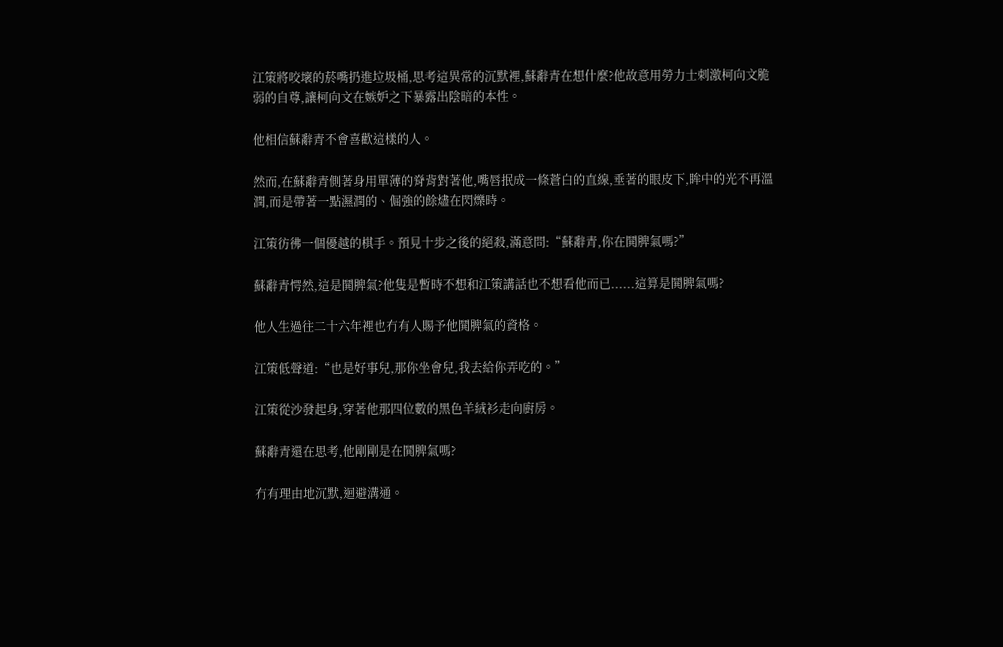江策將咬壞的菸嘴扔進垃圾桶,思考這異常的沉默裡,蘇辭青在想什麼?他故意用勞力士刺激柯向文脆弱的自尊,讓柯向文在嫉妒之下暴露出陰暗的本性。

他相信蘇辭青不會喜歡這樣的人。

然而,在蘇辭青側著身用單薄的脊背對著他,嘴唇抿成一條蒼白的直線,垂著的眼皮下,眸中的光不再溫潤,而是帶著一點濕潤的、倔強的餘燼在閃爍時。

江策彷彿一個優越的棋手。預見十步之後的絕殺,滿意問:“蘇辭青,你在鬨脾氣嗎?”

蘇辭青愕然,這是鬨脾氣?他隻是暫時不想和江策講話也不想看他而已......這算是鬨脾氣嗎?

他人生過往二十六年裡也冇有人賜予他鬨脾氣的資格。

江策低聲道:“也是好事兒,那你坐會兒,我去給你弄吃的。”

江策從沙發起身,穿著他那四位數的黑色羊絨衫走向廚房。

蘇辭青還在思考,他剛剛是在鬨脾氣嗎?

冇有理由地沉默,迴避溝通。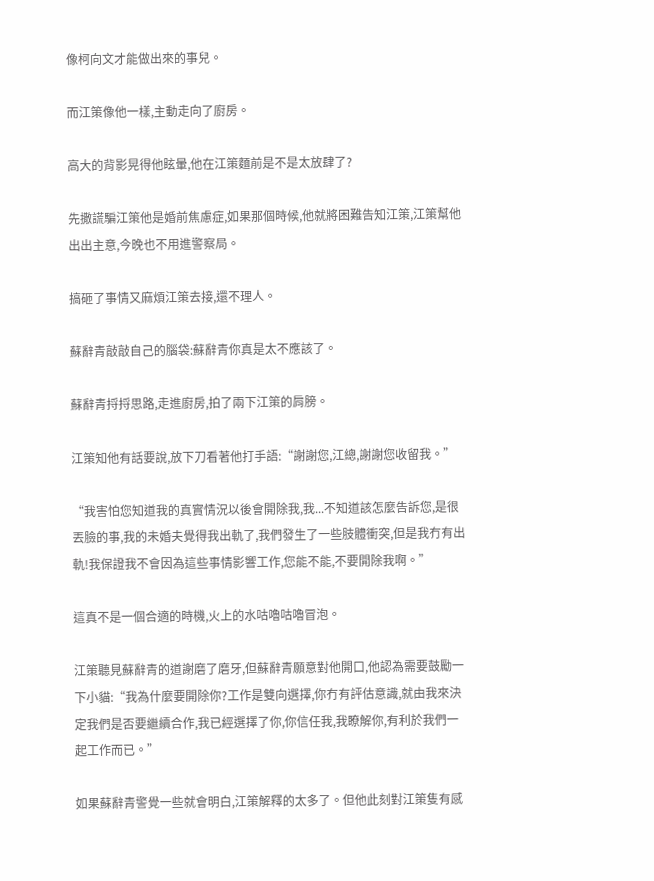像柯向文才能做出來的事兒。

而江策像他一樣,主動走向了廚房。

高大的背影晃得他眩暈,他在江策麵前是不是太放肆了?

先撒謊騙江策他是婚前焦慮症,如果那個時候,他就將困難告知江策,江策幫他出出主意,今晚也不用進警察局。

搞砸了事情又麻煩江策去接,還不理人。

蘇辭青敲敲自己的腦袋:蘇辭青你真是太不應該了。

蘇辭青捋捋思路,走進廚房,拍了兩下江策的肩膀。

江策知他有話要說,放下刀看著他打手語:“謝謝您,江總,謝謝您收留我。”

“我害怕您知道我的真實情況以後會開除我,我...不知道該怎麼告訴您,是很丟臉的事,我的未婚夫覺得我出軌了,我們發生了一些肢體衝突,但是我冇有出軌!我保證我不會因為這些事情影響工作,您能不能,不要開除我啊。”

這真不是一個合適的時機,火上的水咕嚕咕嚕冒泡。

江策聽見蘇辭青的道謝磨了磨牙,但蘇辭青願意對他開口,他認為需要鼓勵一下小貓:“我為什麼要開除你?工作是雙向選擇,你冇有評估意識,就由我來決定我們是否要繼續合作,我已經選擇了你,你信任我,我瞭解你,有利於我們一起工作而已。”

如果蘇辭青警覺一些就會明白,江策解釋的太多了。但他此刻對江策隻有感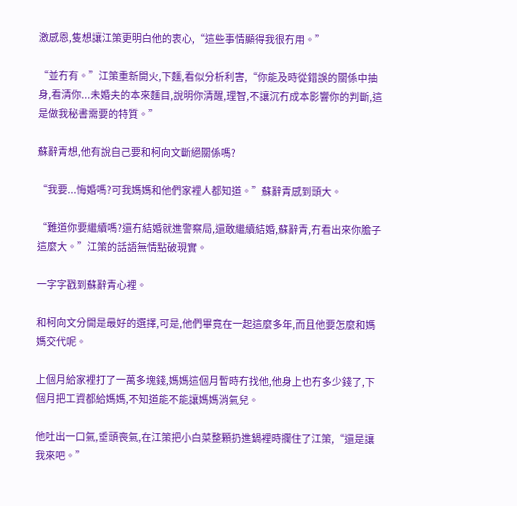激感恩,隻想讓江策更明白他的衷心,“這些事情顯得我很冇用。”

“並冇有。”江策重新開火,下麵,看似分析利害,“你能及時從錯誤的關係中抽身,看清你...未婚夫的本來麵目,說明你清醒,理智,不讓沉冇成本影響你的判斷,這是做我秘書需要的特質。”

蘇辭青想,他有說自己要和柯向文斷絕關係嗎?

“我要...悔婚嗎?可我媽媽和他們家裡人都知道。”蘇辭青感到頭大。

“難道你要繼續嗎?還冇結婚就進警察局,還敢繼續結婚,蘇辭青,冇看出來你膽子這麼大。”江策的話語無情點破現實。

一字字戳到蘇辭青心裡。

和柯向文分開是最好的選擇,可是,他們畢竟在一起這麼多年,而且他要怎麼和媽媽交代呢。

上個月給家裡打了一萬多塊錢,媽媽這個月暫時冇找他,他身上也冇多少錢了,下個月把工資都給媽媽,不知道能不能讓媽媽消氣兒。

他吐出一口氣,垂頭喪氣,在江策把小白菜整顆扔進鍋裡時攔住了江策,“還是讓我來吧。”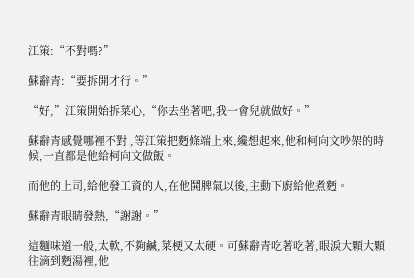江策:“不對嗎?”

蘇辭青:“要拆開才行。”

“好,”江策開始拆菜心,“你去坐著吧,我一會兒就做好。”

蘇辭青感覺哪裡不對 ,等江策把麪條端上來,纔想起來,他和柯向文吵架的時候,一直都是他給柯向文做飯。

而他的上司,給他發工資的人,在他鬨脾氣以後,主動下廚給他煮麪。

蘇辭青眼睛發熱,“謝謝。”

這麵味道一般,太軟,不夠鹹,菜梗又太硬。可蘇辭青吃著吃著,眼淚大顆大顆往滴到麪湯裡,他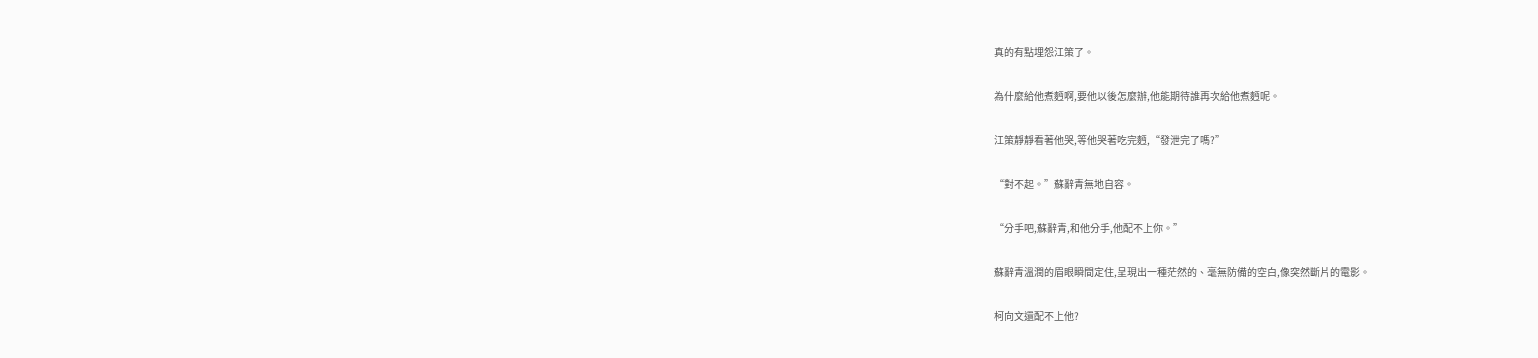真的有點埋怨江策了。

為什麼給他煮麪啊,要他以後怎麼辦,他能期待誰再次給他煮麪呢。

江策靜靜看著他哭,等他哭著吃完麪,“發泄完了嗎?”

“對不起。”蘇辭青無地自容。

“分手吧,蘇辭青,和他分手,他配不上你。”

蘇辭青溫潤的眉眼瞬間定住,呈現出一種茫然的、毫無防備的空白,像突然斷片的電影。

柯向文還配不上他?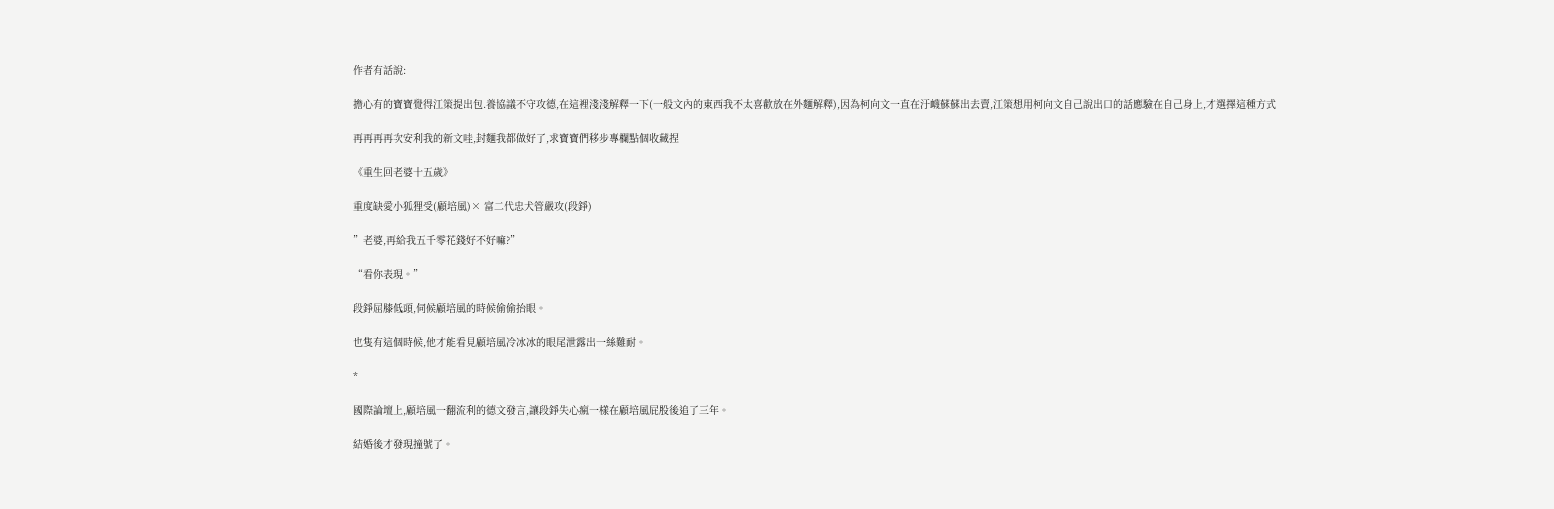作者有話說:

擔心有的寶寶覺得江策提出包.養協議不守攻德,在這裡淺淺解釋一下(一般文內的東西我不太喜歡放在外麵解釋),因為柯向文一直在汙衊蘇蘇出去賣,江策想用柯向文自己說出口的話應驗在自己身上,才選擇這種方式

再再再再次安利我的新文哇,封麵我都做好了,求寶寶們移步專欄點個收藏捏

《重生回老婆十五歲》

重度缺愛小狐狸受(顧培風)× 富二代忠犬管嚴攻(段錚)

”老婆,再給我五千零花錢好不好嘛?”

“看你表現。”

段錚屈膝低頭,伺候顧培風的時候偷偷抬眼。

也隻有這個時候,他才能看見顧培風冷冰冰的眼尾泄露出一絲難耐。

*

國際論壇上,顧培風一翻流利的德文發言,讓段錚失心瘋一樣在顧培風屁股後追了三年。

結婚後才發現撞號了。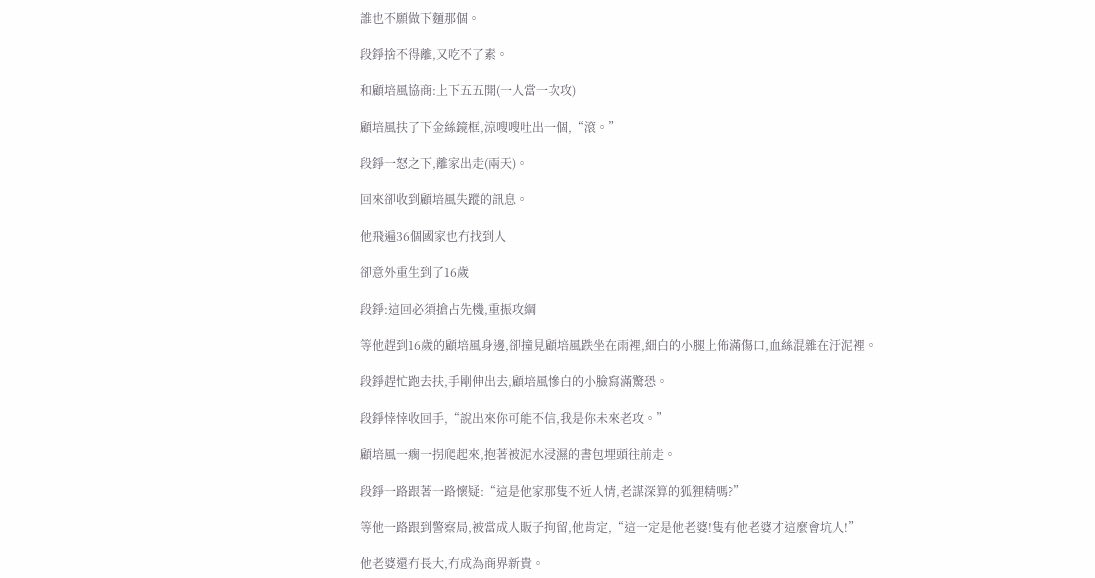誰也不願做下麵那個。

段錚捨不得離,又吃不了素。

和顧培風協商:上下五五開(一人當一次攻)

顧培風扶了下金絲鏡框,涼嗖嗖吐出一個,“滾。”

段錚一怒之下,離家出走(兩天)。

回來卻收到顧培風失蹤的訊息。

他飛遍36個國家也冇找到人

卻意外重生到了16歲

段錚:這回必須搶占先機,重振攻綱

等他趕到16歲的顧培風身邊,卻撞見顧培風跌坐在雨裡,細白的小腿上佈滿傷口,血絲混雜在汙泥裡。

段錚趕忙跑去扶,手剛伸出去,顧培風慘白的小臉寫滿驚恐。

段錚悻悻收回手,“說出來你可能不信,我是你未來老攻。”

顧培風一瘸一拐爬起來,抱著被泥水浸濕的書包埋頭往前走。

段錚一路跟著一路懷疑:“這是他家那隻不近人情,老謀深算的狐狸精嗎?”

等他一路跟到警察局,被當成人販子拘留,他肯定,“這一定是他老婆!隻有他老婆才這麼會坑人!”

他老婆還冇長大,冇成為商界新貴。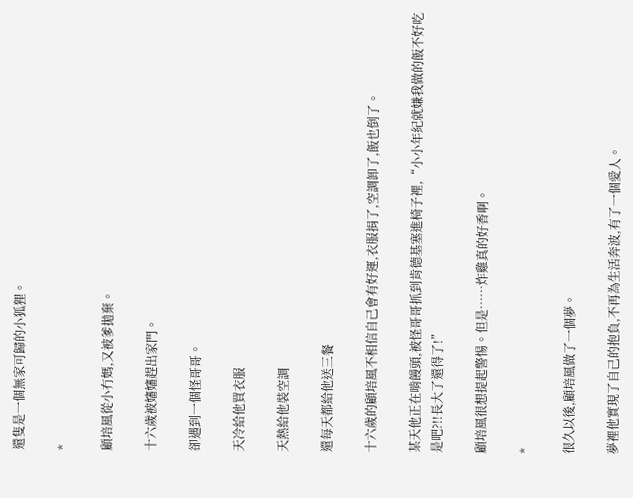還隻是一個無家可歸的小狐狸。

*

顧培風從小冇媽,又被爹拋棄。

十六歲被嬸嬸趕出家門。

卻遇到一個怪哥哥。

天冷給他買衣服

天熱給他裝空調

還每天都給他送三餐

十六歲的顧培風不相信自己會有好運,衣服捐了,空調卸了,飯也倒了。

某天他正在啃饅頭,被怪哥哥抓到肯德基塞進椅子裡,“小小年紀就嫌我做的飯不好吃是吧?!!長大了還得了!”

顧培風很想提起警惕。但是……炸雞真的好香啊。

*

很久以後,顧培風做了一個夢。

夢裡他實現了自己的抱負,不再為生活奔波,有了一個愛人。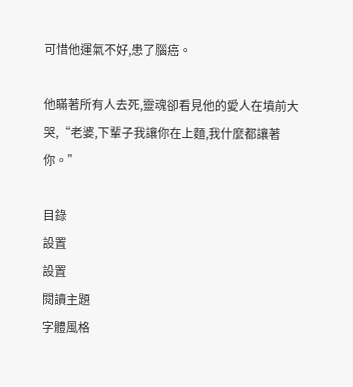可惜他運氣不好,患了腦癌。

他瞞著所有人去死,靈魂卻看見他的愛人在墳前大哭,“老婆,下輩子我讓你在上麵,我什麼都讓著你。”

目錄
設置
設置
閱讀主題
字體風格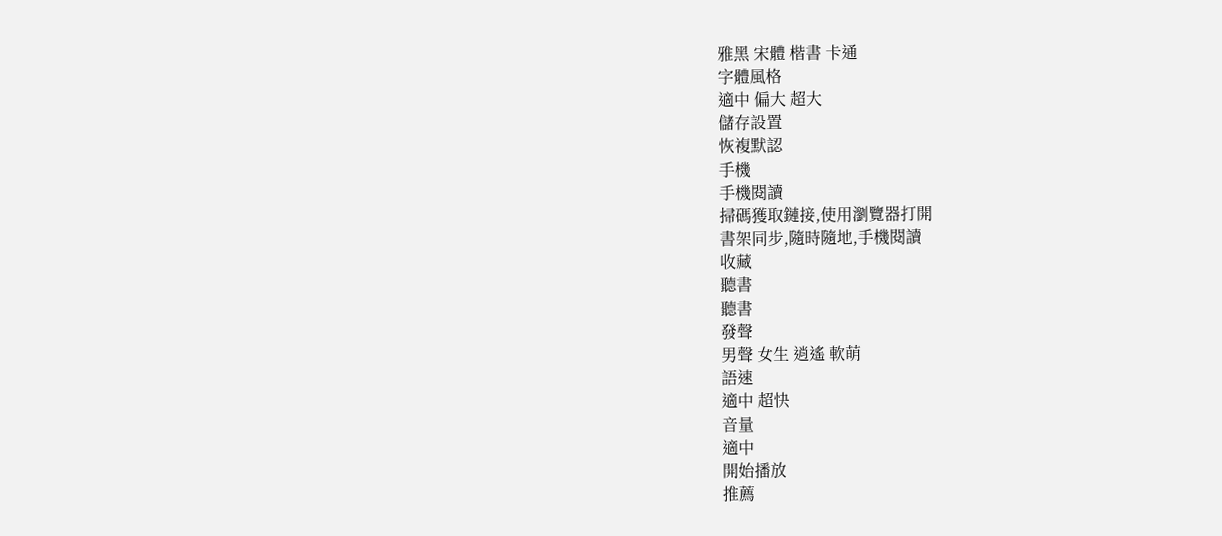雅黑 宋體 楷書 卡通
字體風格
適中 偏大 超大
儲存設置
恢複默認
手機
手機閱讀
掃碼獲取鏈接,使用瀏覽器打開
書架同步,隨時隨地,手機閱讀
收藏
聽書
聽書
發聲
男聲 女生 逍遙 軟萌
語速
適中 超快
音量
適中
開始播放
推薦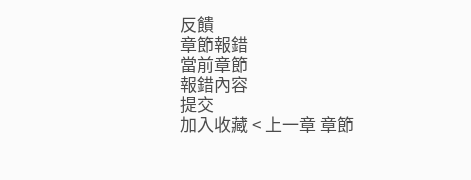反饋
章節報錯
當前章節
報錯內容
提交
加入收藏 < 上一章 章節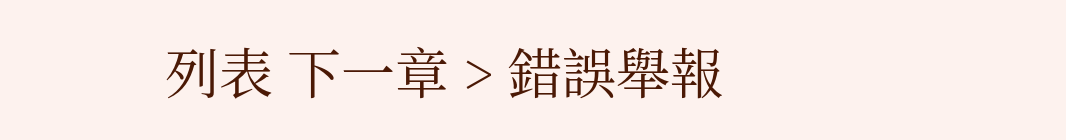列表 下一章 > 錯誤舉報